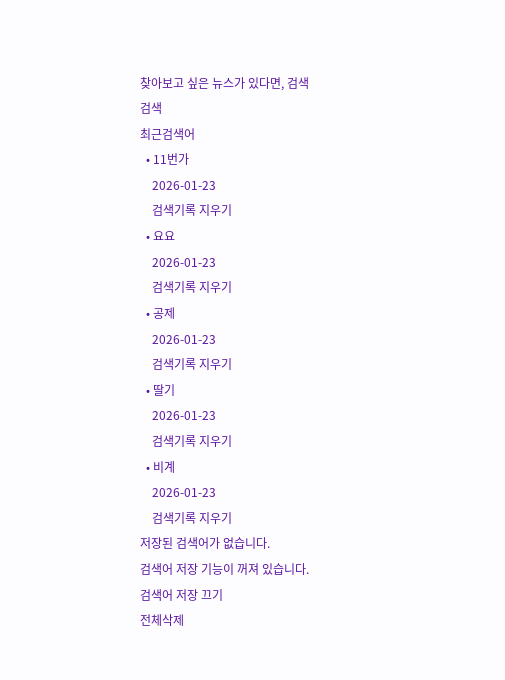찾아보고 싶은 뉴스가 있다면, 검색
검색
최근검색어
  • 11번가
    2026-01-23
    검색기록 지우기
  • 요요
    2026-01-23
    검색기록 지우기
  • 공제
    2026-01-23
    검색기록 지우기
  • 딸기
    2026-01-23
    검색기록 지우기
  • 비계
    2026-01-23
    검색기록 지우기
저장된 검색어가 없습니다.
검색어 저장 기능이 꺼져 있습니다.
검색어 저장 끄기
전체삭제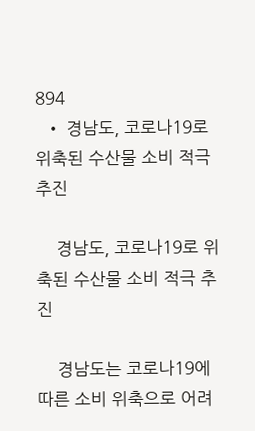894
  • 경남도, 코로나19로 위축된 수산물 소비 적극 추진

    경남도, 코로나19로 위축된 수산물 소비 적극 추진

    경남도는 코로나19에 따른 소비 위축으로 어려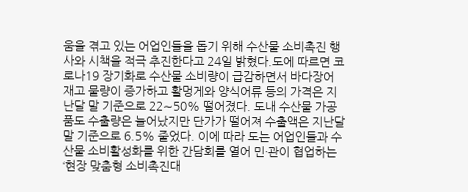움을 겪고 있는 어업인들을 돕기 위해 수산물 소비촉진 행사와 시책을 적극 추진한다고 24일 밝혔다.도에 따르면 코로나19 장기화로 수산물 소비량이 급감하면서 바다장어 재고 물량이 증가하고 활멍게와 양식어류 등의 가격은 지난달 말 기준으로 22∼50% 떨어졌다. 도내 수산물 가공품도 수출량은 늘어났지만 단가가 떨어져 수출액은 지난달 말 기준으로 6.5% 줄었다. 이에 따라 도는 어업인들과 수산물 소비활성화를 위한 간담회를 열어 민·관이 협업하는 ‘현장 맞춤형 소비촉진대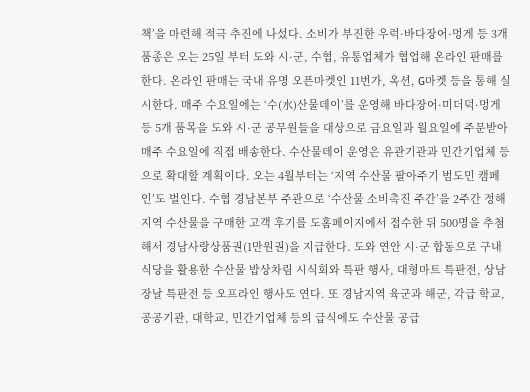책’을 마련해 적극 추진에 나섰다. 소비가 부진한 우럭·바다장어·멍게 등 3개 품종은 오는 25일 부터 도와 시·군, 수협, 유통업체가 협업해 온라인 판매를 한다. 온라인 판매는 국내 유명 오픈마켓인 11번가, 옥션, G마켓 등을 통해 실시한다. 매주 수요일에는 ‘수(水)산물데이’를 운영해 바다장어·미더덕·멍게 등 5개 품목을 도와 시·군 공무원들을 대상으로 금요일과 월요일에 주문받아 매주 수요일에 직접 배송한다. 수산물데이 운영은 유관기관과 민간기업체 등으로 확대할 계획이다. 오는 4월부터는 ‘지역 수산물 팔아주기 범도민 캠페인’도 벌인다. 수협 경남본부 주관으로 ‘수산물 소비촉진 주간’을 2주간 정해 지역 수산물을 구매한 고객 후기를 도홈페이지에서 접수한 뒤 500명을 추첨해서 경남사랑상품권(1만원권)을 지급한다. 도와 연안 시·군 합동으로 구내식당을 활용한 수산물 밥상차림 시식회와 특판 행사, 대형마트 특판전, 상남 장날 특판전 등 오프라인 행사도 연다. 또 경남지역 육군과 해군, 각급 학교, 공공기관, 대학교, 민간기업체 등의 급식에도 수산물 공급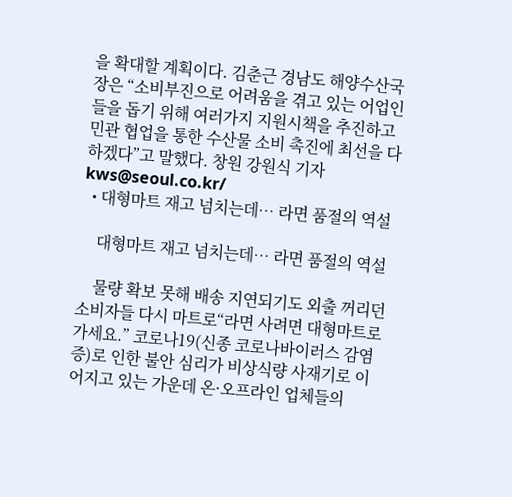을 확대할 계획이다. 김춘근 경남도 해양수산국장은 “소비부진으로 어려움을 겪고 있는 어업인들을 돕기 위해 여러가지 지원시책을 추진하고 민관 협업을 통한 수산물 소비 촉진에 최선을 다하겠다”고 말했다. 창원 강원식 기자 kws@seoul.co.kr/
  • 대형마트 재고 넘치는데… 라면 품절의 역설

    대형마트 재고 넘치는데… 라면 품절의 역설

    물량 확보 못해 배송 지연되기도 외출 꺼리던 소비자들 다시 마트로“라면 사려면 대형마트로 가세요.” 코로나19(신종 코로나바이러스 감염증)로 인한 불안 심리가 비상식량 사재기로 이어지고 있는 가운데 온·오프라인 업체들의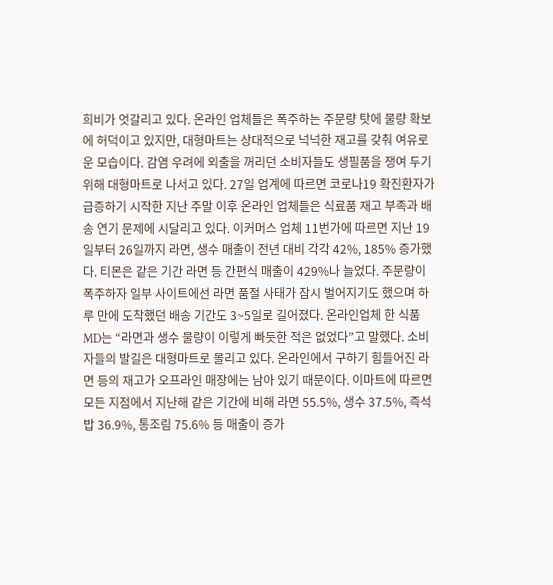희비가 엇갈리고 있다. 온라인 업체들은 폭주하는 주문량 탓에 물량 확보에 허덕이고 있지만, 대형마트는 상대적으로 넉넉한 재고를 갖춰 여유로운 모습이다. 감염 우려에 외출을 꺼리던 소비자들도 생필품을 쟁여 두기 위해 대형마트로 나서고 있다. 27일 업계에 따르면 코로나19 확진환자가 급증하기 시작한 지난 주말 이후 온라인 업체들은 식료품 재고 부족과 배송 연기 문제에 시달리고 있다. 이커머스 업체 11번가에 따르면 지난 19일부터 26일까지 라면, 생수 매출이 전년 대비 각각 42%, 185% 증가했다. 티몬은 같은 기간 라면 등 간편식 매출이 429%나 늘었다. 주문량이 폭주하자 일부 사이트에선 라면 품절 사태가 잠시 벌어지기도 했으며 하루 만에 도착했던 배송 기간도 3~5일로 길어졌다. 온라인업체 한 식품 MD는 “라면과 생수 물량이 이렇게 빠듯한 적은 없었다”고 말했다. 소비자들의 발길은 대형마트로 몰리고 있다. 온라인에서 구하기 힘들어진 라면 등의 재고가 오프라인 매장에는 남아 있기 때문이다. 이마트에 따르면 모든 지점에서 지난해 같은 기간에 비해 라면 55.5%, 생수 37.5%, 즉석밥 36.9%, 통조림 75.6% 등 매출이 증가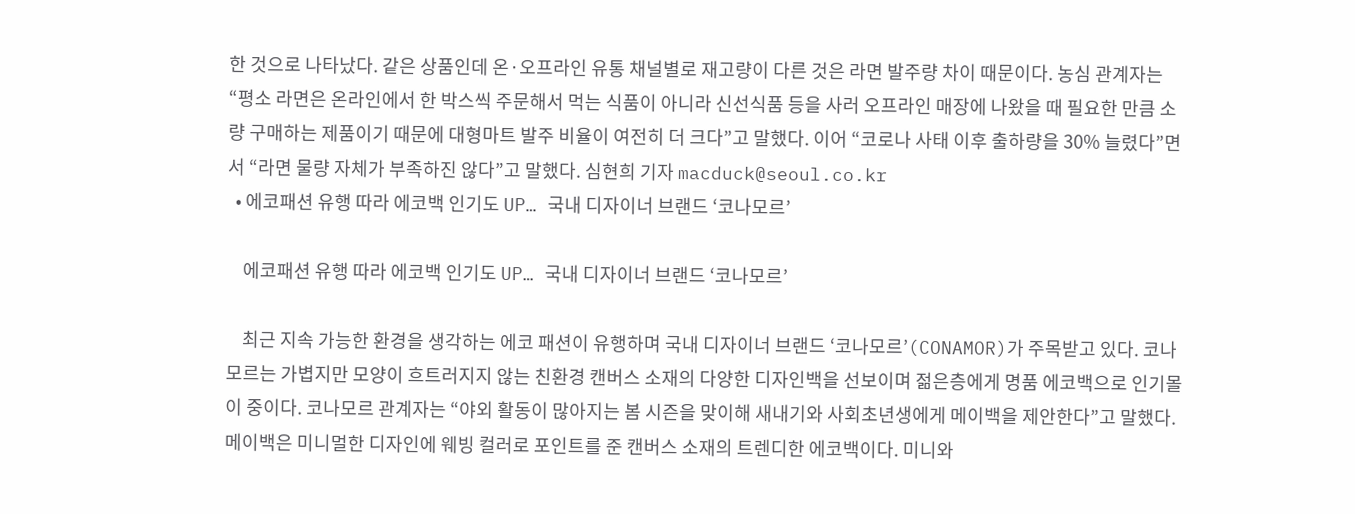한 것으로 나타났다. 같은 상품인데 온·오프라인 유통 채널별로 재고량이 다른 것은 라면 발주량 차이 때문이다. 농심 관계자는 “평소 라면은 온라인에서 한 박스씩 주문해서 먹는 식품이 아니라 신선식품 등을 사러 오프라인 매장에 나왔을 때 필요한 만큼 소량 구매하는 제품이기 때문에 대형마트 발주 비율이 여전히 더 크다”고 말했다. 이어 “코로나 사태 이후 출하량을 30% 늘렸다”면서 “라면 물량 자체가 부족하진 않다”고 말했다. 심현희 기자 macduck@seoul.co.kr
  • 에코패션 유행 따라 에코백 인기도 UP… 국내 디자이너 브랜드 ‘코나모르’

    에코패션 유행 따라 에코백 인기도 UP… 국내 디자이너 브랜드 ‘코나모르’

    최근 지속 가능한 환경을 생각하는 에코 패션이 유행하며 국내 디자이너 브랜드 ‘코나모르’(CONAMOR)가 주목받고 있다. 코나모르는 가볍지만 모양이 흐트러지지 않는 친환경 캔버스 소재의 다양한 디자인백을 선보이며 젊은층에게 명품 에코백으로 인기몰이 중이다. 코나모르 관계자는 “야외 활동이 많아지는 봄 시즌을 맞이해 새내기와 사회초년생에게 메이백을 제안한다”고 말했다. 메이백은 미니멀한 디자인에 웨빙 컬러로 포인트를 준 캔버스 소재의 트렌디한 에코백이다. 미니와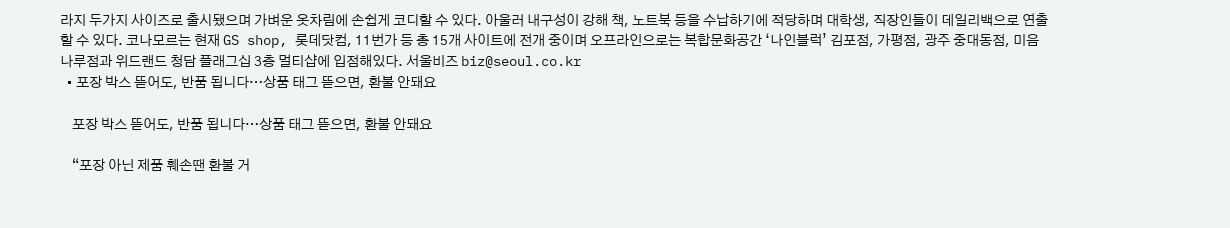라지 두가지 사이즈로 출시됐으며 가벼운 옷차림에 손쉽게 코디할 수 있다. 아울러 내구성이 강해 책, 노트북 등을 수납하기에 적당하며 대학생, 직장인들이 데일리백으로 연출할 수 있다. 코나모르는 현재 GS shop, 롯데닷컴, 11번가 등 총 15개 사이트에 전개 중이며 오프라인으로는 복합문화공간 ‘나인블럭’ 김포점, 가평점, 광주 중대동점, 미음나루점과 위드랜드 청담 플래그십 3층 멀티샵에 입점해있다. 서울비즈 biz@seoul.co.kr
  • 포장 박스 뜯어도, 반품 됩니다…상품 태그 뜯으면, 환불 안돼요

    포장 박스 뜯어도, 반품 됩니다…상품 태그 뜯으면, 환불 안돼요

    “포장 아닌 제품 훼손땐 환불 거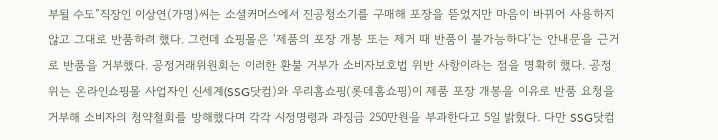부될 수도”직장인 이상연(가명)씨는 소셜커머스에서 진공청소기를 구매해 포장을 뜯었지만 마음이 바뀌어 사용하지 않고 그대로 반품하려 했다. 그런데 쇼핑몰은 ‘제품의 포장 개봉 또는 제거 때 반품이 불가능하다’는 안내문을 근거로 반품을 거부했다. 공정거래위원회는 이러한 환불 거부가 소비자보호법 위반 사항이라는 점을 명확히 했다. 공정위는 온라인쇼핑몰 사업자인 신세계(SSG닷컴)와 우리홈쇼핑(롯데홈쇼핑)이 제품 포장 개봉을 이유로 반품 요청을 거부해 소비자의 청약철회를 방해했다며 각각 시정명령과 과징금 250만원을 부과한다고 5일 밝혔다. 다만 SSG닷컴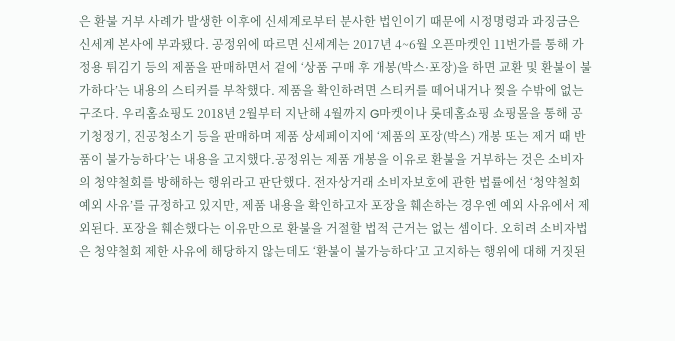은 환불 거부 사례가 발생한 이후에 신세계로부터 분사한 법인이기 때문에 시정명령과 과징금은 신세계 본사에 부과됐다. 공정위에 따르면 신세계는 2017년 4~6월 오픈마켓인 11번가를 통해 가정용 튀김기 등의 제품을 판매하면서 겉에 ‘상품 구매 후 개봉(박스·포장)을 하면 교환 및 환불이 불가하다’는 내용의 스티커를 부착했다. 제품을 확인하려면 스티커를 떼어내거나 찢을 수밖에 없는 구조다. 우리홈쇼핑도 2018년 2월부터 지난해 4월까지 G마켓이나 롯데홈쇼핑 쇼핑몰을 통해 공기청정기, 진공청소기 등을 판매하며 제품 상세페이지에 ‘제품의 포장(박스) 개봉 또는 제거 때 반품이 불가능하다’는 내용을 고지했다.공정위는 제품 개봉을 이유로 환불을 거부하는 것은 소비자의 청약철회를 방해하는 행위라고 판단했다. 전자상거래 소비자보호에 관한 법률에선 ‘청약철회 예외 사유’를 규정하고 있지만, 제품 내용을 확인하고자 포장을 훼손하는 경우엔 예외 사유에서 제외된다. 포장을 훼손했다는 이유만으로 환불을 거절할 법적 근거는 없는 셈이다. 오히려 소비자법은 청약철회 제한 사유에 해당하지 않는데도 ‘환불이 불가능하다’고 고지하는 행위에 대해 거짓된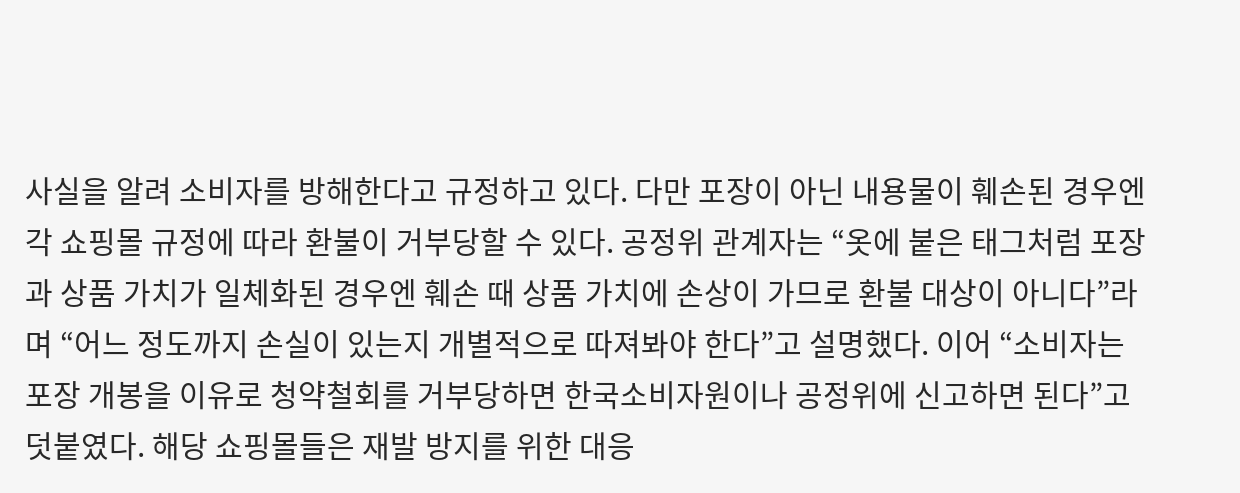사실을 알려 소비자를 방해한다고 규정하고 있다. 다만 포장이 아닌 내용물이 훼손된 경우엔 각 쇼핑몰 규정에 따라 환불이 거부당할 수 있다. 공정위 관계자는 “옷에 붙은 태그처럼 포장과 상품 가치가 일체화된 경우엔 훼손 때 상품 가치에 손상이 가므로 환불 대상이 아니다”라며 “어느 정도까지 손실이 있는지 개별적으로 따져봐야 한다”고 설명했다. 이어 “소비자는 포장 개봉을 이유로 청약철회를 거부당하면 한국소비자원이나 공정위에 신고하면 된다”고 덧붙였다. 해당 쇼핑몰들은 재발 방지를 위한 대응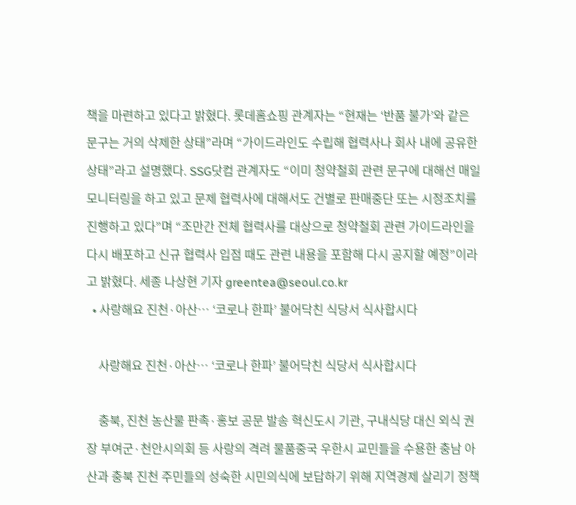책을 마련하고 있다고 밝혔다. 롯데홈쇼핑 관계자는 “현재는 ‘반품 불가’와 같은 문구는 거의 삭제한 상태”라며 “가이드라인도 수립해 협력사나 회사 내에 공유한 상태”라고 설명했다. SSG닷컴 관계자도 “이미 청약철회 관련 문구에 대해선 매일 모니터링을 하고 있고 문제 협력사에 대해서도 건별로 판매중단 또는 시정조치를 진행하고 있다”며 “조만간 전체 협력사를 대상으로 청약철회 관련 가이드라인을 다시 배포하고 신규 협력사 입점 때도 관련 내용을 포함해 다시 공지할 예정”이라고 밝혔다. 세종 나상현 기자 greentea@seoul.co.kr
  • 사랑해요 진천·아산… ‘코로나 한파’ 불어닥친 식당서 식사합시다

    사랑해요 진천·아산… ‘코로나 한파’ 불어닥친 식당서 식사합시다

    충북, 진천 농산물 판촉·홍보 공문 발송 혁신도시 기관, 구내식당 대신 외식 권장 부여군·천안시의회 등 사랑의 격려 물품중국 우한시 교민들을 수용한 충남 아산과 충북 진천 주민들의 성숙한 시민의식에 보답하기 위해 지역경제 살리기 정책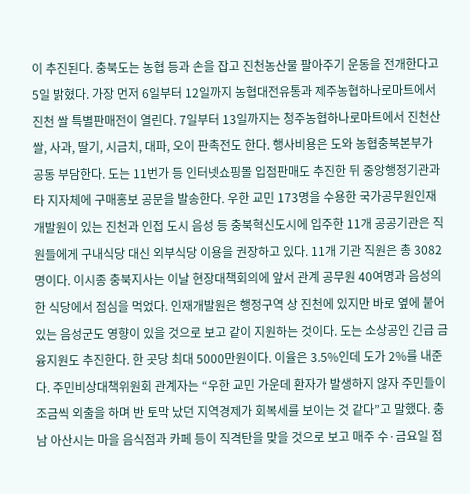이 추진된다. 충북도는 농협 등과 손을 잡고 진천농산물 팔아주기 운동을 전개한다고 5일 밝혔다. 가장 먼저 6일부터 12일까지 농협대전유통과 제주농협하나로마트에서 진천 쌀 특별판매전이 열린다. 7일부터 13일까지는 청주농협하나로마트에서 진천산 쌀, 사과, 딸기, 시금치, 대파, 오이 판촉전도 한다. 행사비용은 도와 농협충북본부가 공동 부담한다. 도는 11번가 등 인터넷쇼핑몰 입점판매도 추진한 뒤 중앙행정기관과 타 지자체에 구매홍보 공문을 발송한다. 우한 교민 173명을 수용한 국가공무원인재개발원이 있는 진천과 인접 도시 음성 등 충북혁신도시에 입주한 11개 공공기관은 직원들에게 구내식당 대신 외부식당 이용을 권장하고 있다. 11개 기관 직원은 총 3082명이다. 이시종 충북지사는 이날 현장대책회의에 앞서 관계 공무원 40여명과 음성의 한 식당에서 점심을 먹었다. 인재개발원은 행정구역 상 진천에 있지만 바로 옆에 붙어 있는 음성군도 영향이 있을 것으로 보고 같이 지원하는 것이다. 도는 소상공인 긴급 금융지원도 추진한다. 한 곳당 최대 5000만원이다. 이율은 3.5%인데 도가 2%를 내준다. 주민비상대책위원회 관계자는 “우한 교민 가운데 환자가 발생하지 않자 주민들이 조금씩 외출을 하며 반 토막 났던 지역경제가 회복세를 보이는 것 같다”고 말했다. 충남 아산시는 마을 음식점과 카페 등이 직격탄을 맞을 것으로 보고 매주 수·금요일 점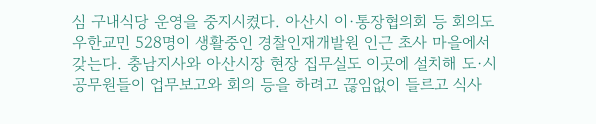심 구내식당 운영을 중지시켰다. 아산시 이·통장협의회 등 회의도 우한교민 528명이 생활중인 경찰인재개발원 인근 초사 마을에서 갖는다. 충남지사와 아산시장 현장 집무실도 이곳에 설치해 도·시 공무원들이 업무보고와 회의 등을 하려고 끊임없이 들르고 식사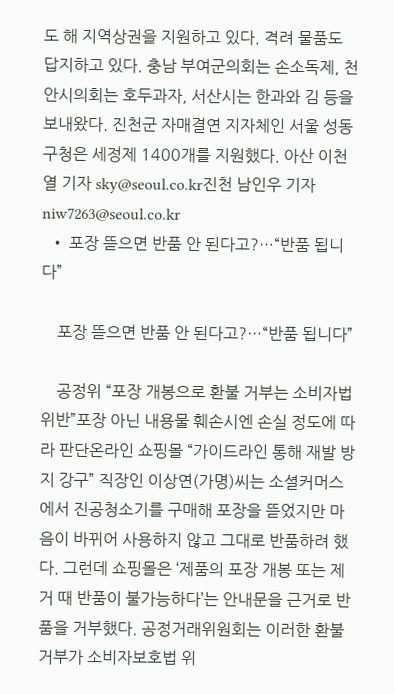도 해 지역상권을 지원하고 있다. 격려 물품도 답지하고 있다. 충남 부여군의회는 손소독제, 천안시의회는 호두과자, 서산시는 한과와 김 등을 보내왔다. 진천군 자매결연 지자체인 서울 성동구청은 세정제 1400개를 지원했다. 아산 이천열 기자 sky@seoul.co.kr진천 남인우 기자 niw7263@seoul.co.kr
  • 포장 뜯으면 반품 안 된다고?…“반품 됩니다”

    포장 뜯으면 반품 안 된다고?…“반품 됩니다”

    공정위 “포장 개봉으로 환불 거부는 소비자법 위반”포장 아닌 내용물 훼손시엔 손실 정도에 따라 판단온라인 쇼핑몰 “가이드라인 통해 재발 방지 강구” 직장인 이상연(가명)씨는 소셜커머스에서 진공청소기를 구매해 포장을 뜯었지만 마음이 바뀌어 사용하지 않고 그대로 반품하려 했다. 그런데 쇼핑몰은 ‘제품의 포장 개봉 또는 제거 때 반품이 불가능하다’는 안내문을 근거로 반품을 거부했다. 공정거래위원회는 이러한 환불 거부가 소비자보호법 위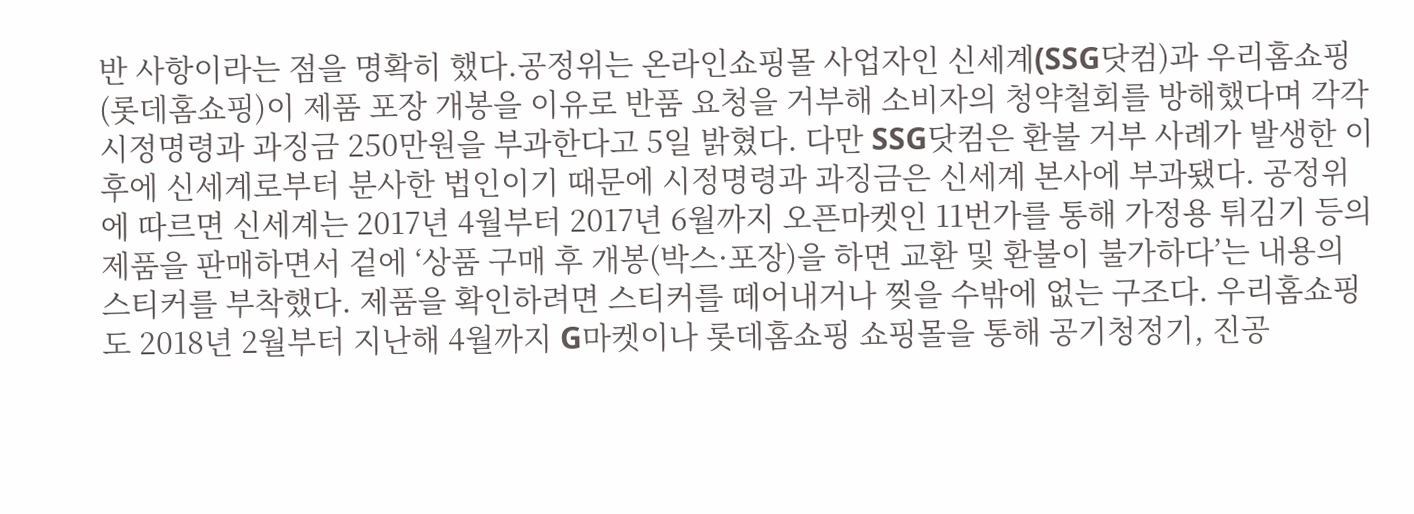반 사항이라는 점을 명확히 했다.공정위는 온라인쇼핑몰 사업자인 신세계(SSG닷컴)과 우리홈쇼핑(롯데홈쇼핑)이 제품 포장 개봉을 이유로 반품 요청을 거부해 소비자의 청약철회를 방해했다며 각각 시정명령과 과징금 250만원을 부과한다고 5일 밝혔다. 다만 SSG닷컴은 환불 거부 사례가 발생한 이후에 신세계로부터 분사한 법인이기 때문에 시정명령과 과징금은 신세계 본사에 부과됐다. 공정위에 따르면 신세계는 2017년 4월부터 2017년 6월까지 오픈마켓인 11번가를 통해 가정용 튀김기 등의 제품을 판매하면서 겉에 ‘상품 구매 후 개봉(박스·포장)을 하면 교환 및 환불이 불가하다’는 내용의 스티커를 부착했다. 제품을 확인하려면 스티커를 떼어내거나 찢을 수밖에 없는 구조다. 우리홈쇼핑도 2018년 2월부터 지난해 4월까지 G마켓이나 롯데홈쇼핑 쇼핑몰을 통해 공기청정기, 진공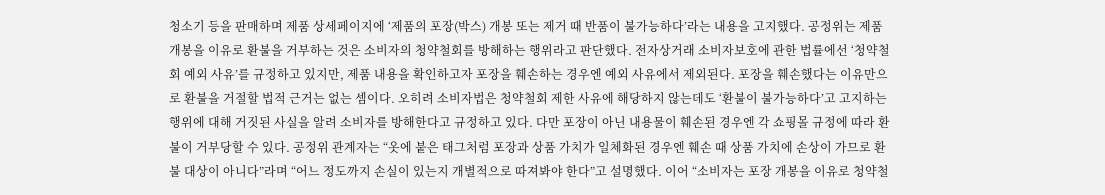청소기 등을 판매하며 제품 상세페이지에 ‘제품의 포장(박스) 개봉 또는 제거 때 반품이 불가능하다’라는 내용을 고지했다. 공정위는 제품 개봉을 이유로 환불을 거부하는 것은 소비자의 청약철회를 방해하는 행위라고 판단했다. 전자상거래 소비자보호에 관한 법률에선 ‘청약철회 예외 사유’를 규정하고 있지만, 제품 내용을 확인하고자 포장을 훼손하는 경우엔 예외 사유에서 제외된다. 포장을 훼손했다는 이유만으로 환불을 거절할 법적 근거는 없는 셈이다. 오히려 소비자법은 청약철회 제한 사유에 해당하지 않는데도 ‘환불이 불가능하다’고 고지하는 행위에 대해 거짓된 사실을 알려 소비자를 방해한다고 규정하고 있다. 다만 포장이 아닌 내용물이 훼손된 경우엔 각 쇼핑몰 규정에 따라 환불이 거부당할 수 있다. 공정위 관계자는 “옷에 붙은 태그처럼 포장과 상품 가치가 일체화된 경우엔 훼손 때 상품 가치에 손상이 가므로 환불 대상이 아니다”라며 “어느 정도까지 손실이 있는지 개별적으로 따져봐야 한다”고 설명했다. 이어 “소비자는 포장 개봉을 이유로 청약철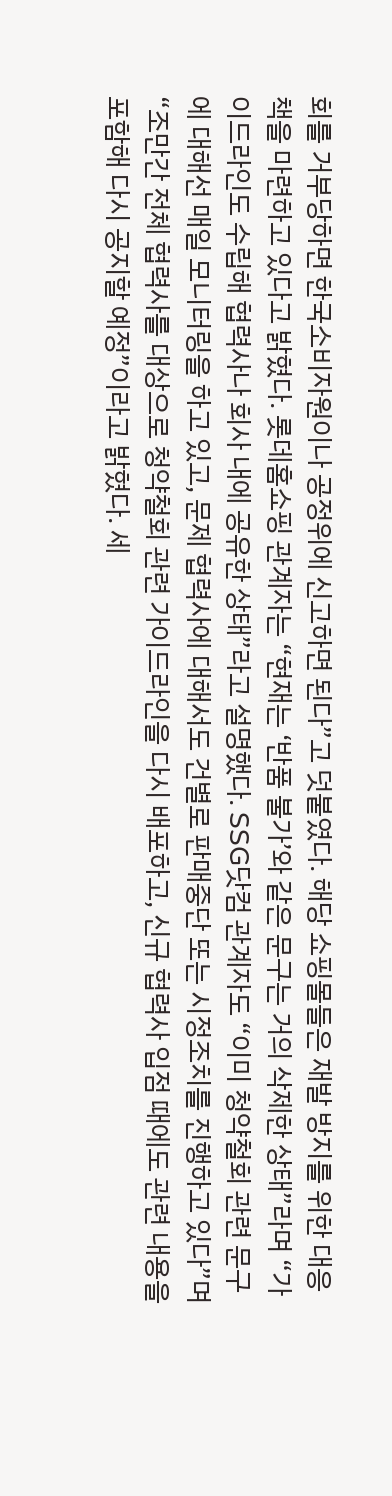회를 거부당하면 한국소비자원이나 공정위에 신고하면 된다”고 덧붙였다. 해당 쇼핑몰들은 재발 방지를 위한 대응책을 마련하고 있다고 밝혔다. 롯데홈쇼핑 관계자는 “현재는 ‘반품 불가’와 같은 문구는 거의 삭제한 상태”라며 “가이드라인도 수립해 협력사나 회사 내에 공유한 상태”라고 설명했다. SSG닷컴 관계자도 “이미 청약철회 관련 문구에 대해선 매일 모니터링을 하고 있고, 문제 협력사에 대해서도 건별로 판매중단 또는 시정조치를 진행하고 있다”며 “조만간 전체 협력사를 대상으로 청약철회 관련 가이드라인을 다시 배포하고, 신규 협력사 입점 때에도 관련 내용을 포함해 다시 공지할 예정”이라고 밝혔다. 세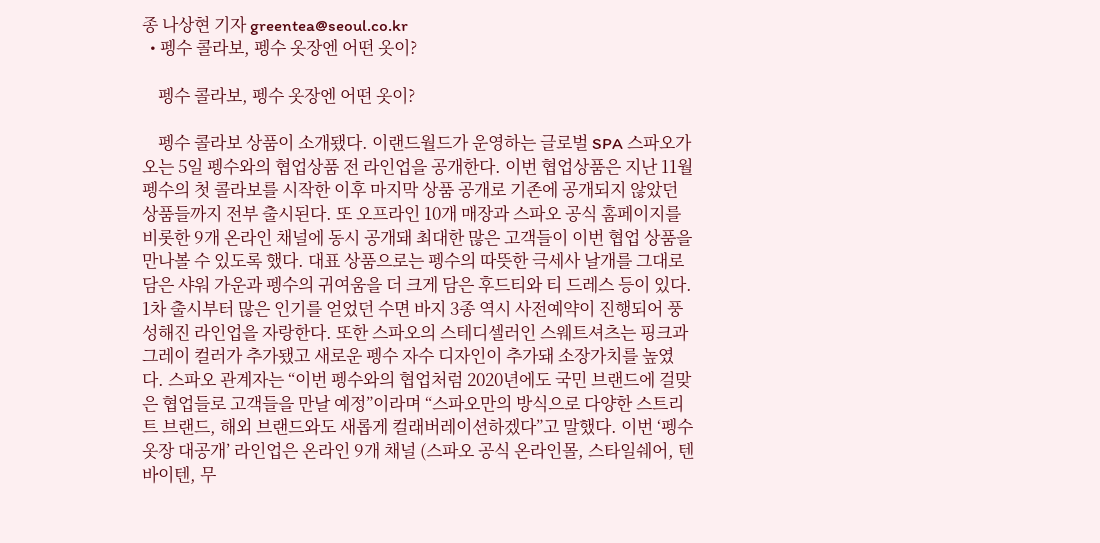종 나상현 기자 greentea@seoul.co.kr
  • 펭수 콜라보, 펭수 옷장엔 어떤 옷이?

    펭수 콜라보, 펭수 옷장엔 어떤 옷이?

    펭수 콜라보 상품이 소개됐다. 이랜드월드가 운영하는 글로벌 SPA 스파오가 오는 5일 펭수와의 협업상품 전 라인업을 공개한다. 이번 협업상품은 지난 11월 펭수의 첫 콜라보를 시작한 이후 마지막 상품 공개로 기존에 공개되지 않았던 상품들까지 전부 출시된다. 또 오프라인 10개 매장과 스파오 공식 홈페이지를 비롯한 9개 온라인 채널에 동시 공개돼 최대한 많은 고객들이 이번 협업 상품을 만나볼 수 있도록 했다. 대표 상품으로는 펭수의 따뜻한 극세사 날개를 그대로 담은 샤워 가운과 펭수의 귀여움을 더 크게 담은 후드티와 티 드레스 등이 있다. 1차 출시부터 많은 인기를 얻었던 수면 바지 3종 역시 사전예약이 진행되어 풍성해진 라인업을 자랑한다. 또한 스파오의 스테디셀러인 스웨트셔츠는 핑크과 그레이 컬러가 추가됐고 새로운 펭수 자수 디자인이 추가돼 소장가치를 높였다. 스파오 관계자는 “이번 펭수와의 협업처럼 2020년에도 국민 브랜드에 걸맞은 협업들로 고객들을 만날 예정”이라며 “스파오만의 방식으로 다양한 스트리트 브랜드, 해외 브랜드와도 새롭게 컬래버레이션하겠다”고 말했다. 이번 ‘펭수 옷장 대공개’ 라인업은 온라인 9개 채널 (스파오 공식 온라인몰, 스타일쉐어, 텐바이텐, 무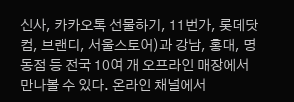신사, 카카오톡 선물하기, 11번가, 롯데닷컴, 브랜디, 서울스토어)과 강남, 홍대, 명동점 등 전국 10여 개 오프라인 매장에서 만나볼 수 있다. 온라인 채널에서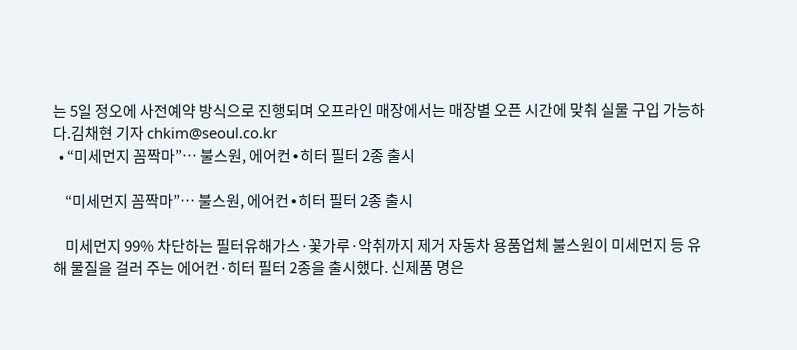는 5일 정오에 사전예약 방식으로 진행되며 오프라인 매장에서는 매장별 오픈 시간에 맞춰 실물 구입 가능하다.김채현 기자 chkim@seoul.co.kr
  • “미세먼지 꼼짝마”… 불스원, 에어컨∙히터 필터 2종 출시

    “미세먼지 꼼짝마”… 불스원, 에어컨∙히터 필터 2종 출시

    미세먼지 99% 차단하는 필터유해가스·꽃가루·악취까지 제거 자동차 용품업체 불스원이 미세먼지 등 유해 물질을 걸러 주는 에어컨·히터 필터 2종을 출시했다. 신제품 명은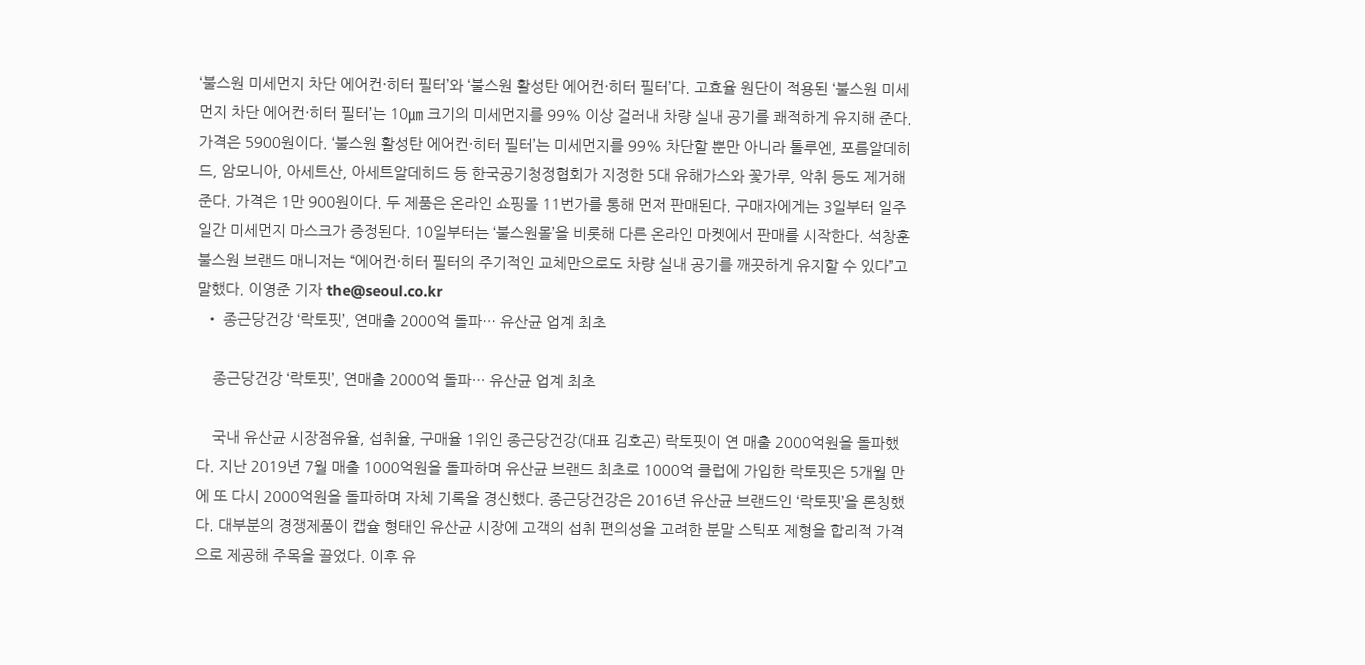‘불스원 미세먼지 차단 에어컨·히터 필터’와 ‘불스원 활성탄 에어컨·히터 필터’다. 고효율 원단이 적용된 ‘불스원 미세먼지 차단 에어컨·히터 필터’는 10㎛ 크기의 미세먼지를 99% 이상 걸러내 차량 실내 공기를 쾌적하게 유지해 준다. 가격은 5900원이다. ‘불스원 활성탄 에어컨·히터 필터’는 미세먼지를 99% 차단할 뿐만 아니라 톨루엔, 포름알데히드, 암모니아, 아세트산, 아세트알데히드 등 한국공기청정협회가 지정한 5대 유해가스와 꽃가루, 악취 등도 제거해 준다. 가격은 1만 900원이다. 두 제품은 온라인 쇼핑몰 11번가를 통해 먼저 판매된다. 구매자에게는 3일부터 일주일간 미세먼지 마스크가 증정된다. 10일부터는 ‘불스원몰’을 비롯해 다른 온라인 마켓에서 판매를 시작한다. 석창훈 불스원 브랜드 매니저는 “에어컨·히터 필터의 주기적인 교체만으로도 차량 실내 공기를 깨끗하게 유지할 수 있다”고 말했다. 이영준 기자 the@seoul.co.kr
  • 종근당건강 ‘락토핏’, 연매출 2000억 돌파… 유산균 업계 최초

    종근당건강 ‘락토핏’, 연매출 2000억 돌파… 유산균 업계 최초

    국내 유산균 시장점유율, 섭취율, 구매율 1위인 종근당건강(대표 김호곤) 락토핏이 연 매출 2000억원을 돌파했다. 지난 2019년 7월 매출 1000억원을 돌파하며 유산균 브랜드 최초로 1000억 클럽에 가입한 락토핏은 5개월 만에 또 다시 2000억원을 돌파하며 자체 기록을 경신했다. 종근당건강은 2016년 유산균 브랜드인 ‘락토핏’을 론칭했다. 대부분의 경쟁제품이 캡슐 형태인 유산균 시장에 고객의 섭취 편의성을 고려한 분말 스틱포 제형을 합리적 가격으로 제공해 주목을 끌었다. 이후 유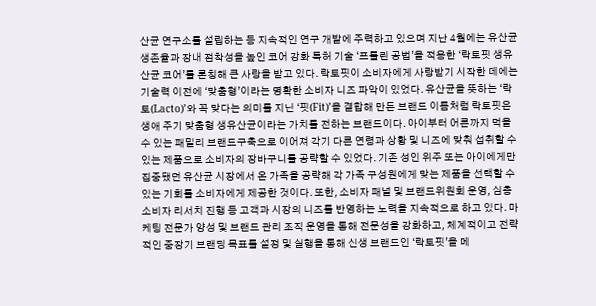산균 연구소를 설립하는 등 지속적인 연구 개발에 주력하고 있으며 지난 4월에는 유산균 생존율과 장내 점착성을 높인 코어 강화 특허 기술 ‘프롤린 공법’을 적용한 ‘락토핏 생유산균 코어’를 론칭해 큰 사랑을 받고 있다. 락토핏이 소비자에게 사랑받기 시작한 데에는 기술력 이전에 ‘맞춤형’이라는 명확한 소비자 니즈 파악이 있었다. 유산균을 뜻하는 ‘락토(Lacto)’와 꼭 맞다는 의미를 지닌 ‘핏(Fit)’을 결합해 만든 브랜드 이름처럼 락토핏은 생애 주기 맞춤형 생유산균이라는 가치를 전하는 브랜드이다. 아이부터 어른까지 먹을 수 있는 패밀리 브랜드구축으로 이어져 각기 다른 연령과 상황 및 니즈에 맞춰 섭취할 수 있는 제품으로 소비자의 장바구니를 공략할 수 있었다. 기존 성인 위주 또는 아이에게만 집중됐던 유산균 시장에서 온 가족을 공략해 각 가족 구성원에게 맞는 제품을 선택할 수 있는 기회를 소비자에게 제공한 것이다. 또한, 소비자 패널 및 브랜드위원회 운영, 심층 소비자 리서치 진행 등 고객과 시장의 니즈를 반영하는 노력을 지속적으로 하고 있다. 마케팅 전문가 양성 및 브랜드 관리 조직 운영을 통해 전문성을 강화하고, 체계적이고 전략적인 중장기 브랜딩 목표를 설정 및 실행을 통해 신생 브랜드인 ‘락토핏’을 메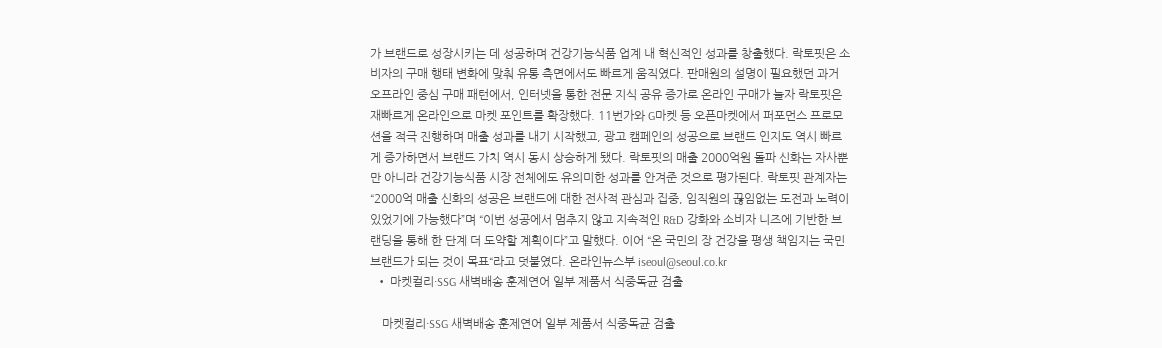가 브랜드로 성장시키는 데 성공하며 건강기능식품 업계 내 혁신적인 성과를 창출했다. 락토핏은 소비자의 구매 행태 변화에 맞춰 유통 측면에서도 빠르게 움직였다. 판매원의 설명이 필요했던 과거 오프라인 중심 구매 패턴에서, 인터넷을 통한 전문 지식 공유 증가로 온라인 구매가 늘자 락토핏은 재빠르게 온라인으로 마켓 포인트를 확장했다. 11번가와 G마켓 등 오픈마켓에서 퍼포먼스 프로모션을 적극 진행하며 매출 성과를 내기 시작했고, 광고 캠페인의 성공으로 브랜드 인지도 역시 빠르게 증가하면서 브랜드 가치 역시 동시 상승하게 됐다. 락토핏의 매출 2000억원 돌파 신화는 자사뿐만 아니라 건강기능식품 시장 전체에도 유의미한 성과를 안겨준 것으로 평가된다. 락토핏 관계자는 “2000억 매출 신화의 성공은 브랜드에 대한 전사적 관심과 집중, 임직원의 끊임없는 도전과 노력이 있었기에 가능했다”며 “이번 성공에서 멈추지 않고 지속적인 R&D 강화와 소비자 니즈에 기반한 브랜딩을 통해 한 단계 더 도약할 계획이다”고 말했다. 이어 “온 국민의 장 건강을 평생 책임지는 국민 브랜드가 되는 것이 목표“라고 덧붙였다. 온라인뉴스부 iseoul@seoul.co.kr
  • 마켓컬리·SSG 새벽배송 훈제연어 일부 제품서 식중독균 검출

    마켓컬리·SSG 새벽배송 훈제연어 일부 제품서 식중독균 검출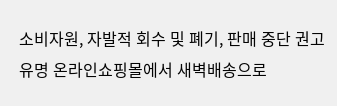소비자원, 자발적 회수 및 폐기, 판매 중단 권고 유명 온라인쇼핑몰에서 새벽배송으로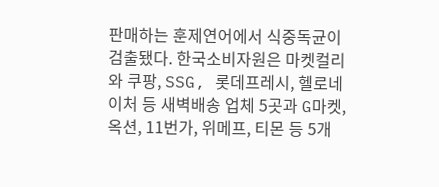판매하는 훈제연어에서 식중독균이 검출됐다. 한국소비자원은 마켓컬리와 쿠팡, SSG, 롯데프레시, 헬로네이처 등 새벽배송 업체 5곳과 G마켓, 옥션, 11번가, 위메프, 티몬 등 5개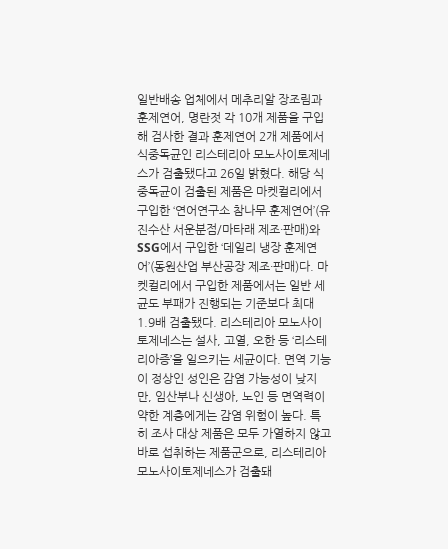일반배송 업체에서 메추리알 장조림과 훈제연어, 명란젓 각 10개 제품을 구입해 검사한 결과 훈제연어 2개 제품에서 식중독균인 리스테리아 모노사이토제네스가 검출됐다고 26일 밝혔다. 해당 식중독균이 검출된 제품은 마켓컬리에서 구입한 ‘연어연구소 참나무 훈제연어’(유진수산 서운분점/마타래 제조·판매)와 SSG에서 구입한 ‘데일리 냉장 훈제연어’(동원산업 부산공장 제조·판매)다. 마켓컬리에서 구입한 제품에서는 일반 세균도 부패가 진행되는 기준보다 최대 1.9배 검출됐다. 리스테리아 모노사이토제네스는 설사, 고열, 오한 등 ‘리스테리아증’을 일으키는 세균이다. 면역 기능이 정상인 성인은 감염 가능성이 낮지만, 임산부나 신생아, 노인 등 면역력이 약한 계층에게는 감염 위험이 높다. 특히 조사 대상 제품은 모두 가열하지 않고 바로 섭취하는 제품군으로, 리스테리아 모노사이토제네스가 검출돼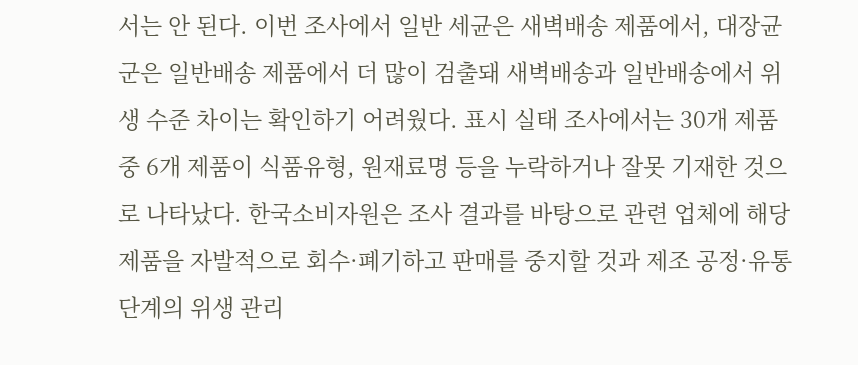서는 안 된다. 이번 조사에서 일반 세균은 새벽배송 제품에서, 대장균군은 일반배송 제품에서 더 많이 검출돼 새벽배송과 일반배송에서 위생 수준 차이는 확인하기 어려웠다. 표시 실태 조사에서는 30개 제품 중 6개 제품이 식품유형, 원재료명 등을 누락하거나 잘못 기재한 것으로 나타났다. 한국소비자원은 조사 결과를 바탕으로 관련 업체에 해당 제품을 자발적으로 회수·폐기하고 판매를 중지할 것과 제조 공정·유통 단계의 위생 관리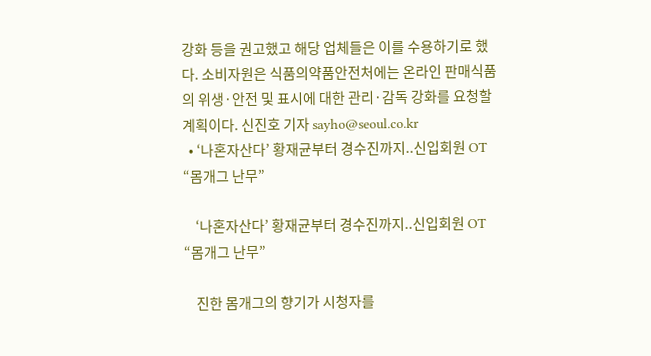강화 등을 권고했고 해당 업체들은 이를 수용하기로 했다. 소비자원은 식품의약품안전처에는 온라인 판매식품의 위생·안전 및 표시에 대한 관리·감독 강화를 요청할 계획이다. 신진호 기자 sayho@seoul.co.kr
  • ‘나혼자산다’ 황재균부터 경수진까지..신입회원 OT “몸개그 난무”

    ‘나혼자산다’ 황재균부터 경수진까지..신입회원 OT “몸개그 난무”

    진한 몸개그의 향기가 시청자를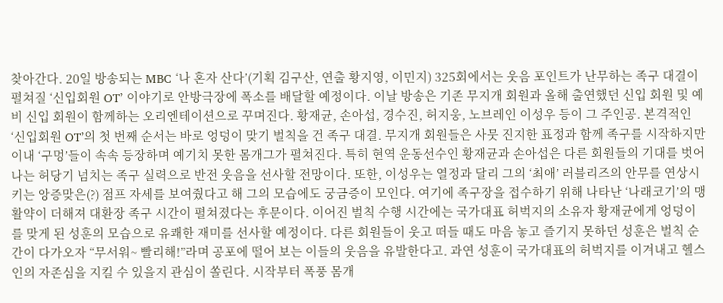찾아간다. 20일 방송되는 MBC ‘나 혼자 산다’(기획 김구산, 연출 황지영, 이민지) 325회에서는 웃음 포인트가 난무하는 족구 대결이 펼쳐질 ‘신입회원 OT’ 이야기로 안방극장에 폭소를 배달할 예정이다. 이날 방송은 기존 무지개 회원과 올해 출연했던 신입 회원 및 예비 신입 회원이 함께하는 오리엔테이션으로 꾸며진다. 황재균, 손아섭, 경수진, 허지웅, 노브레인 이성우 등이 그 주인공. 본격적인 ‘신입회원 OT’의 첫 번째 순서는 바로 엉덩이 맞기 벌칙을 건 족구 대결. 무지개 회원들은 사뭇 진지한 표정과 함께 족구를 시작하지만 이내 ‘구멍’들이 속속 등장하며 예기치 못한 몸개그가 펼쳐진다. 특히 현역 운동선수인 황재균과 손아섭은 다른 회원들의 기대를 벗어나는 허당기 넘치는 족구 실력으로 반전 웃음을 선사할 전망이다. 또한, 이성우는 열정과 달리 그의 ‘최애’ 러블리즈의 안무를 연상시키는 앙증맞은(?) 점프 자세를 보여줬다고 해 그의 모습에도 궁금증이 모인다. 여기에 족구장을 접수하기 위해 나타난 ‘나래코기’의 맹활약이 더해져 대환장 족구 시간이 펼쳐졌다는 후문이다. 이어진 벌칙 수행 시간에는 국가대표 허벅지의 소유자 황재균에게 엉덩이를 맞게 된 성훈의 모습으로 유쾌한 재미를 선사할 예정이다. 다른 회원들이 웃고 떠들 때도 마음 놓고 즐기지 못하던 성훈은 벌칙 순간이 다가오자 “무서워~ 빨리해!”라며 공포에 떨어 보는 이들의 웃음을 유발한다고. 과연 성훈이 국가대표의 허벅지를 이겨내고 헬스인의 자존심을 지킬 수 있을지 관심이 쏠린다. 시작부터 폭풍 몸개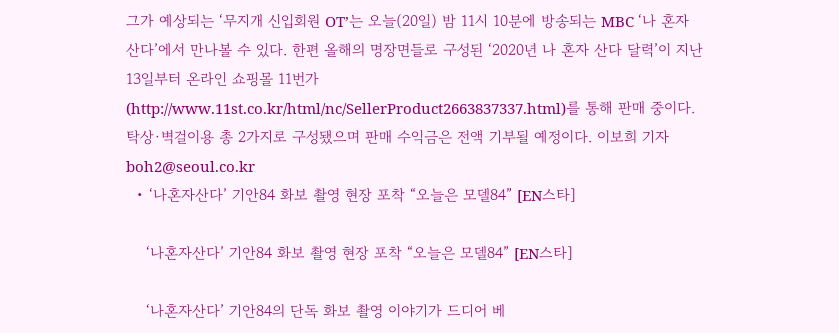그가 예상되는 ‘무지개 신입회원 OT’는 오늘(20일) 밤 11시 10분에 방송되는 MBC ‘나 혼자 산다’에서 만나볼 수 있다. 한편 올해의 명장면들로 구성된 ‘2020년 나 혼자 산다 달력’이 지난 13일부터 온라인 쇼핑몰 11번가(http://www.11st.co.kr/html/nc/SellerProduct2663837337.html)를 통해 판매 중이다. 탁상·벽걸이용 총 2가지로 구성됐으며 판매 수익금은 전액 기부될 예정이다. 이보희 기자 boh2@seoul.co.kr
  • ‘나혼자산다’ 기안84 화보 촬영 현장 포착 “오늘은 모델84” [EN스타]

    ‘나혼자산다’ 기안84 화보 촬영 현장 포착 “오늘은 모델84” [EN스타]

    ‘나혼자산다’ 기안84의 단독 화보 촬영 이야기가 드디어 베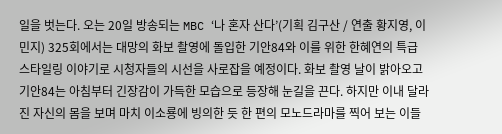일을 벗는다. 오는 20일 방송되는 MBC ‘나 혼자 산다’(기획 김구산 / 연출 황지영, 이민지) 325회에서는 대망의 화보 촬영에 돌입한 기안84와 이를 위한 한혜연의 특급 스타일링 이야기로 시청자들의 시선을 사로잡을 예정이다. 화보 촬영 날이 밝아오고 기안84는 아침부터 긴장감이 가득한 모습으로 등장해 눈길을 끈다. 하지만 이내 달라진 자신의 몸을 보며 마치 이소룡에 빙의한 듯 한 편의 모노드라마를 찍어 보는 이들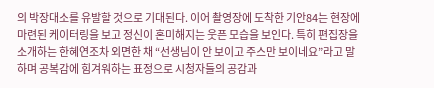의 박장대소를 유발할 것으로 기대된다. 이어 촬영장에 도착한 기안84는 현장에 마련된 케이터링을 보고 정신이 혼미해지는 웃픈 모습을 보인다. 특히 편집장을 소개하는 한혜연조차 외면한 채 “선생님이 안 보이고 주스만 보이네요”라고 말하며 공복감에 힘겨워하는 표정으로 시청자들의 공감과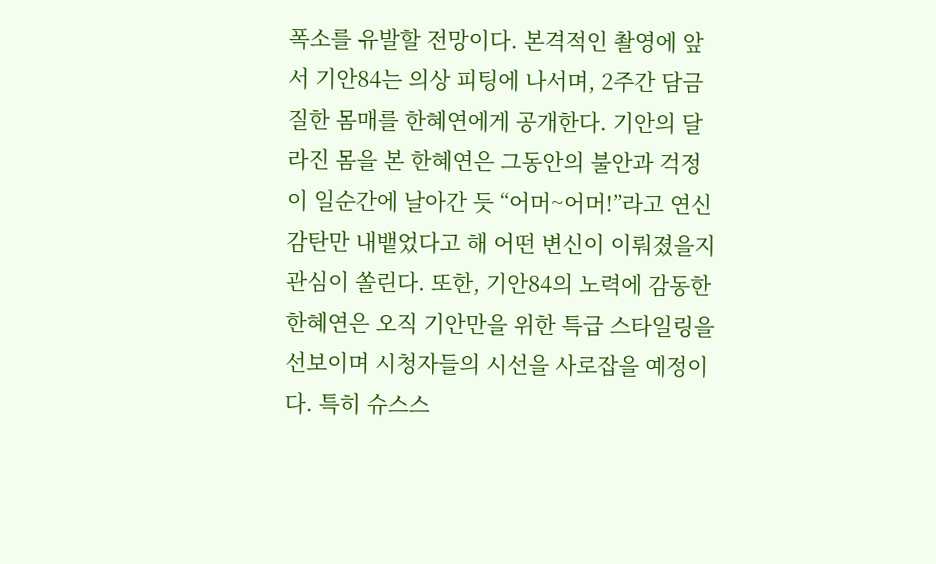폭소를 유발할 전망이다. 본격적인 촬영에 앞서 기안84는 의상 피팅에 나서며, 2주간 담금질한 몸매를 한혜연에게 공개한다. 기안의 달라진 몸을 본 한혜연은 그동안의 불안과 걱정이 일순간에 날아간 듯 “어머~어머!”라고 연신 감탄만 내뱉었다고 해 어떤 변신이 이뤄졌을지 관심이 쏠린다. 또한, 기안84의 노력에 감동한 한혜연은 오직 기안만을 위한 특급 스타일링을 선보이며 시청자들의 시선을 사로잡을 예정이다. 특히 슈스스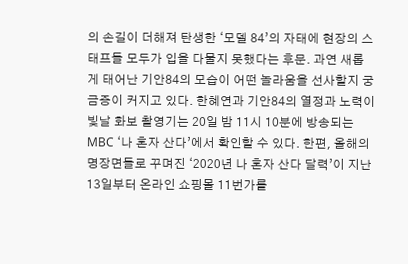의 손길이 더해져 탄생한 ‘모델 84’의 자태에 현장의 스태프들 모두가 입을 다물지 못했다는 후문. 과연 새롭게 태어난 기안84의 모습이 어떤 놀라움을 선사할지 궁금증이 커지고 있다. 한혜연과 기안84의 열정과 노력이 빛날 화보 촬영기는 20일 밤 11시 10분에 방송되는 MBC ‘나 혼자 산다’에서 확인할 수 있다. 한편, 올해의 명장면들로 꾸며진 ‘2020년 나 혼자 산다 달력’이 지난 13일부터 온라인 쇼핑몰 11번가를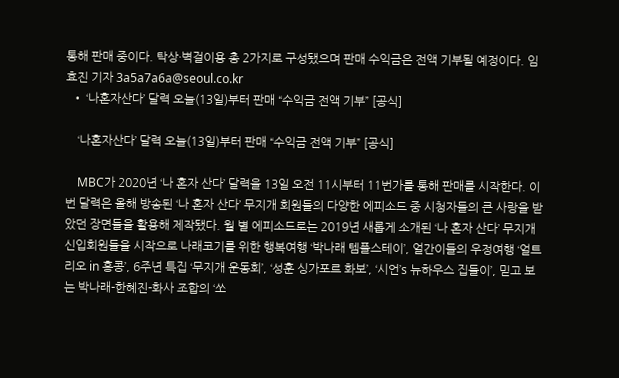통해 판매 중이다. 탁상·벽걸이용 총 2가지로 구성됐으며 판매 수익금은 전액 기부될 예정이다. 임효진 기자 3a5a7a6a@seoul.co.kr
  • ‘나혼자산다’ 달력 오늘(13일)부터 판매 “수익금 전액 기부” [공식]

    ‘나혼자산다’ 달력 오늘(13일)부터 판매 “수익금 전액 기부” [공식]

    MBC가 2020년 ‘나 혼자 산다’ 달력을 13일 오전 11시부터 11번가를 통해 판매를 시작한다. 이번 달력은 올해 방송된 ‘나 혼자 산다’ 무지개 회원들의 다양한 에피소드 중 시청자들의 큰 사랑을 받았던 장면들을 활용해 제작됐다. 월 별 에피소드로는 2019년 새롭게 소개된 ‘나 혼자 산다’ 무지개 신입회원들을 시작으로 나래코기를 위한 행복여행 ‘박나래 템플스테이’, 얼간이들의 우정여행 ‘얼트리오 in 홍콩’, 6주년 특집 ‘무지개 운동회’, ‘성훈 싱가포르 화보’, ‘시언’s 뉴하우스 집들이’, 믿고 보는 박나래-한혜진-화사 조합의 ‘쏘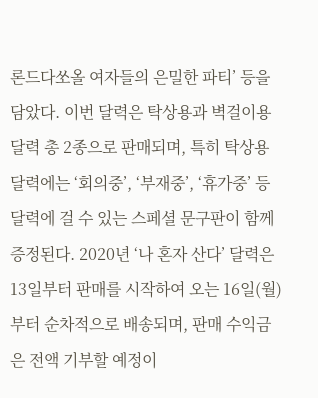론드다쏘올 여자들의 은밀한 파티’ 등을 담았다. 이번 달력은 탁상용과 벽걸이용 달력 총 2종으로 판매되며, 특히 탁상용 달력에는 ‘회의중’, ‘부재중’, ‘휴가중’ 등 달력에 걸 수 있는 스페셜 문구판이 함께 증정된다. 2020년 ‘나 혼자 산다’ 달력은 13일부터 판매를 시작하여 오는 16일(월)부터 순차적으로 배송되며, 판매 수익금은 전액 기부할 예정이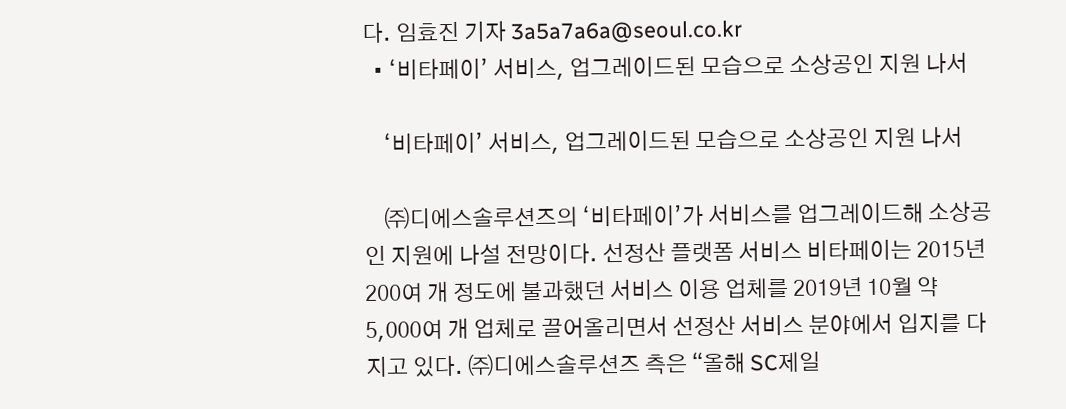다. 임효진 기자 3a5a7a6a@seoul.co.kr
  • ‘비타페이’ 서비스, 업그레이드된 모습으로 소상공인 지원 나서

    ‘비타페이’ 서비스, 업그레이드된 모습으로 소상공인 지원 나서

    ㈜디에스솔루션즈의 ‘비타페이’가 서비스를 업그레이드해 소상공인 지원에 나설 전망이다. 선정산 플랫폼 서비스 비타페이는 2015년 200여 개 정도에 불과했던 서비스 이용 업체를 2019년 10월 약 5,000여 개 업체로 끌어올리면서 선정산 서비스 분야에서 입지를 다지고 있다. ㈜디에스솔루션즈 측은 “올해 SC제일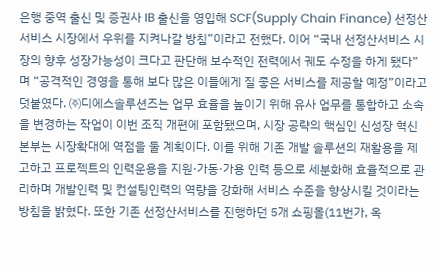은행 중역 출신 및 증권사 IB 출신을 영입해 SCF(Supply Chain Finance) 선정산 서비스 시장에서 우위를 지켜나갈 방침”이라고 전했다. 이어 “국내 선정산서비스 시장의 향후 성장가능성이 크다고 판단해 보수적인 전력에서 궤도 수정을 하게 됐다”며 “공격적인 경영을 통해 보다 많은 이들에게 질 좋은 서비스를 제공할 예정”이라고 덧붙였다. ㈜디에스솔루션즈는 업무 효율을 높이기 위해 유사 업무를 통합하고 소속을 변경하는 작업이 이번 조직 개편에 포함됐으며, 시장 공략의 핵심인 신성장 혁신본부는 시장확대에 역점을 둘 계획이다. 이를 위해 기존 개발 솔루션의 재활용을 제고하고 프로젝트의 인력운용을 지원·가동·가용 인력 등으로 세분화해 효율적으로 관리하며 개발인력 및 컨설팅인력의 역량을 강화해 서비스 수준을 향상시킬 것이라는 방침을 밝혔다. 또한 기존 선정산서비스를 진행하던 5개 쇼핑몰(11번가, 옥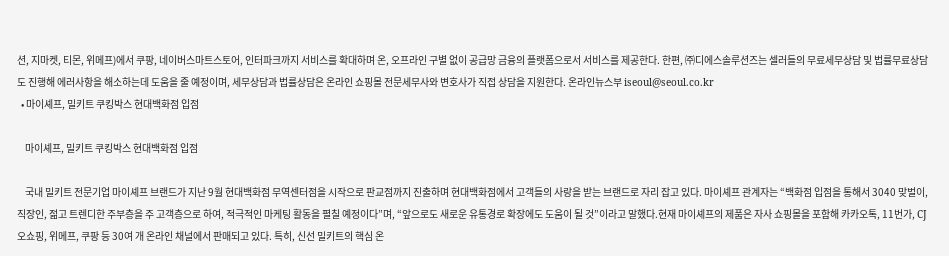션, 지마켓, 티몬, 위메프)에서 쿠팡, 네이버스마트스토어, 인터파크까지 서비스를 확대하며 온, 오프라인 구별 없이 공급망 금융의 플랫폼으로서 서비스를 제공한다. 한편, ㈜디에스솔루션즈는 셀러들의 무료세무상담 및 법률무료상담도 진행해 에러사항을 해소하는데 도움을 줄 예정이며, 세무상담과 법률상담은 온라인 쇼핑몰 전문세무사와 변호사가 직접 상담을 지원한다. 온라인뉴스부 iseoul@seoul.co.kr
  • 마이셰프, 밀키트 쿠킹박스 현대백화점 입점

    마이셰프, 밀키트 쿠킹박스 현대백화점 입점

    국내 밀키트 전문기업 마이셰프 브랜드가 지난 9월 현대백화점 무역센터점을 시작으로 판교점까지 진출하며 현대백화점에서 고객들의 사랑을 받는 브랜드로 자리 잡고 있다. 마이셰프 관계자는 “백화점 입점을 통해서 3040 맞벌이, 직장인, 젊고 트렌디한 주부층을 주 고객층으로 하여, 적극적인 마케팅 활동을 펼칠 예정이다”며, “앞으로도 새로운 유통경로 확장에도 도움이 될 것”이라고 말했다.현재 마이셰프의 제품은 자사 쇼핑몰을 포함해 카카오톡, 11번가, CJ오쇼핑, 위메프, 쿠팡 등 30여 개 온라인 채널에서 판매되고 있다. 특히, 신선 밀키트의 핵심 온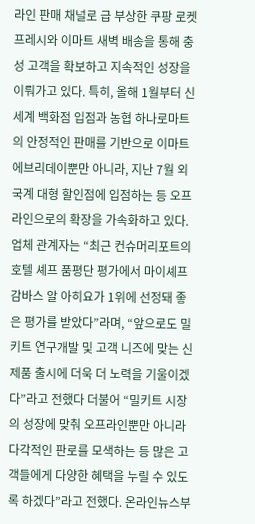라인 판매 채널로 급 부상한 쿠팡 로켓프레시와 이마트 새벽 배송을 통해 충성 고객을 확보하고 지속적인 성장을 이뤄가고 있다. 특히, 올해 1월부터 신세계 백화점 입점과 농협 하나로마트의 안정적인 판매를 기반으로 이마트 에브리데이뿐만 아니라, 지난 7월 외국계 대형 할인점에 입점하는 등 오프라인으로의 확장을 가속화하고 있다. 업체 관계자는 “최근 컨슈머리포트의 호텔 셰프 품평단 평가에서 마이셰프 감바스 알 아히요가 1위에 선정돼 좋은 평가를 받았다”라며, “앞으로도 밀키트 연구개발 및 고객 니즈에 맞는 신제품 출시에 더욱 더 노력을 기울이겠다”라고 전했다 더불어 “밀키트 시장의 성장에 맞춰 오프라인뿐만 아니라 다각적인 판로를 모색하는 등 많은 고객들에게 다양한 혜택을 누릴 수 있도록 하겠다”라고 전했다. 온라인뉴스부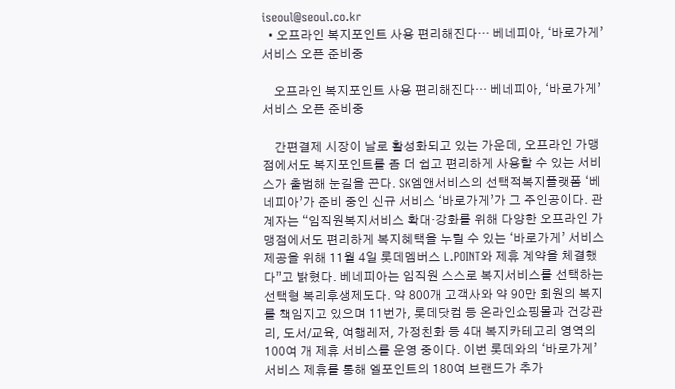iseoul@seoul.co.kr
  • 오프라인 복지포인트 사용 편리해진다… 베네피아, ‘바로가게’ 서비스 오픈 준비중

    오프라인 복지포인트 사용 편리해진다… 베네피아, ‘바로가게’ 서비스 오픈 준비중

    간편결제 시장이 날로 활성화되고 있는 가운데, 오프라인 가맹점에서도 복지포인트를 좀 더 쉽고 편리하게 사용할 수 있는 서비스가 출범해 눈길을 끈다. SK엠앤서비스의 선택적복지플랫폼 ‘베네피아’가 준비 중인 신규 서비스 ‘바로가게’가 그 주인공이다. 관계자는 “임직원복지서비스 확대·강화를 위해 다양한 오프라인 가맹점에서도 편리하게 복지혜택을 누릴 수 있는 ‘바로가게’ 서비스 제공을 위해 11월 4일 롯데멤버스 L.POINT와 제휴 계약을 체결했다”고 밝혔다. 베네피아는 임직원 스스로 복지서비스를 선택하는 선택형 복리후생제도다. 약 800개 고객사와 약 90만 회원의 복지를 책임지고 있으며 11번가, 롯데닷컴 등 온라인쇼핑몰과 건강관리, 도서/교육, 여행레저, 가정친화 등 4대 복지카테고리 영역의 100여 개 제휴 서비스를 운영 중이다. 이번 롯데와의 ‘바로가게’ 서비스 제휴를 통해 엘포인트의 180여 브랜드가 추가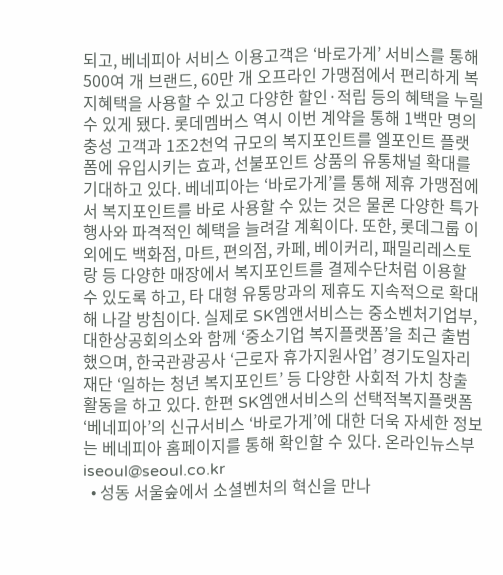되고, 베네피아 서비스 이용고객은 ‘바로가게’ 서비스를 통해 500여 개 브랜드, 60만 개 오프라인 가맹점에서 편리하게 복지혜택을 사용할 수 있고 다양한 할인·적립 등의 혜택을 누릴 수 있게 됐다. 롯데멤버스 역시 이번 계약을 통해 1백만 명의 충성 고객과 1조2천억 규모의 복지포인트를 엘포인트 플랫폼에 유입시키는 효과, 선불포인트 상품의 유통채널 확대를 기대하고 있다. 베네피아는 ‘바로가게’를 통해 제휴 가맹점에서 복지포인트를 바로 사용할 수 있는 것은 물론 다양한 특가행사와 파격적인 혜택을 늘려갈 계획이다. 또한, 롯데그룹 이외에도 백화점, 마트, 편의점, 카페, 베이커리, 패밀리레스토랑 등 다양한 매장에서 복지포인트를 결제수단처럼 이용할 수 있도록 하고, 타 대형 유통망과의 제휴도 지속적으로 확대해 나갈 방침이다. 실제로 SK엠앤서비스는 중소벤처기업부, 대한상공회의소와 함께 ‘중소기업 복지플랫폼’을 최근 출범했으며, 한국관광공사 ‘근로자 휴가지원사업’ 경기도일자리재단 ‘일하는 청년 복지포인트’ 등 다양한 사회적 가치 창출 활동을 하고 있다. 한편 SK엠앤서비스의 선택적복지플랫폼 ‘베네피아’의 신규서비스 ‘바로가게’에 대한 더욱 자세한 정보는 베네피아 홈페이지를 통해 확인할 수 있다. 온라인뉴스부 iseoul@seoul.co.kr
  • 성동 서울숲에서 소셜벤처의 혁신을 만나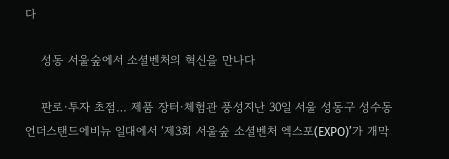다

    성동 서울숲에서 소셜벤처의 혁신을 만나다

    판로·투자 초점… 제품 장터·체험관 풍성지난 30일 서울 성동구 성수동 언더스탠드에비뉴 일대에서 ‘제3회 서울숲 소셜벤처 엑스포(EXPO)’가 개막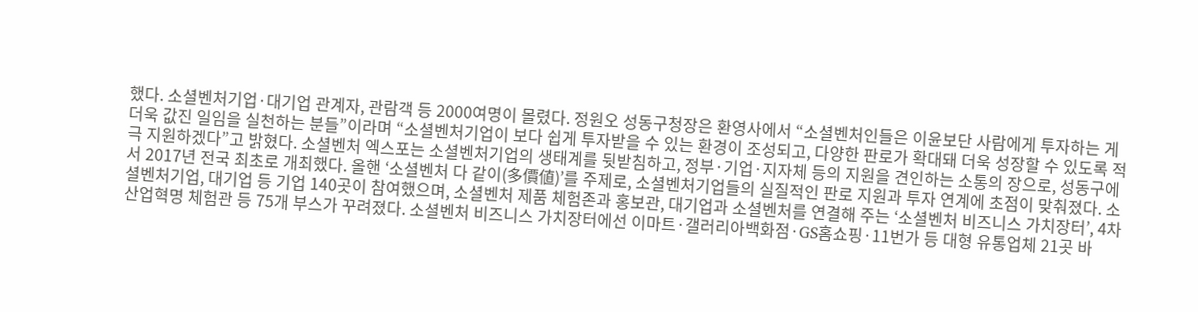했다. 소셜벤처기업·대기업 관계자, 관람객 등 2000여명이 몰렸다. 정원오 성동구청장은 환영사에서 “소셜벤처인들은 이윤보단 사람에게 투자하는 게 더욱 값진 일임을 실천하는 분들”이라며 “소셜벤처기업이 보다 쉽게 투자받을 수 있는 환경이 조성되고, 다양한 판로가 확대돼 더욱 성장할 수 있도록 적극 지원하겠다”고 밝혔다. 소셜벤처 엑스포는 소셜벤처기업의 생태계를 뒷받침하고, 정부·기업·지자체 등의 지원을 견인하는 소통의 장으로, 성동구에서 2017년 전국 최초로 개최했다. 올핸 ‘소셜벤처 다 같이(多價値)’를 주제로, 소셜벤처기업들의 실질적인 판로 지원과 투자 연계에 초점이 맞춰졌다. 소셜벤처기업, 대기업 등 기업 140곳이 참여했으며, 소셜벤처 제품 체험존과 홍보관, 대기업과 소셜벤처를 연결해 주는 ‘소셜벤처 비즈니스 가치장터’, 4차산업혁명 체험관 등 75개 부스가 꾸려졌다. 소셜벤처 비즈니스 가치장터에선 이마트·갤러리아백화점·GS홈쇼핑·11번가 등 대형 유통업체 21곳 바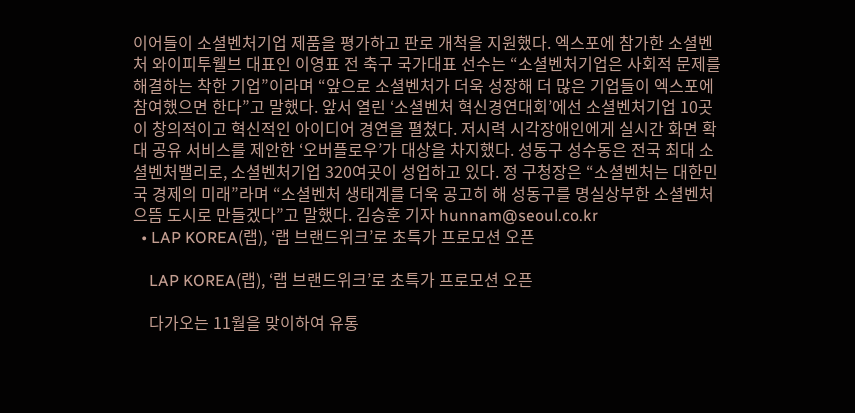이어들이 소셜벤처기업 제품을 평가하고 판로 개척을 지원했다. 엑스포에 참가한 소셜벤처 와이피투웰브 대표인 이영표 전 축구 국가대표 선수는 “소셜벤처기업은 사회적 문제를 해결하는 착한 기업”이라며 “앞으로 소셜벤처가 더욱 성장해 더 많은 기업들이 엑스포에 참여했으면 한다”고 말했다. 앞서 열린 ‘소셜벤처 혁신경연대회’에선 소셜벤처기업 10곳이 창의적이고 혁신적인 아이디어 경연을 펼쳤다. 저시력 시각장애인에게 실시간 화면 확대 공유 서비스를 제안한 ‘오버플로우’가 대상을 차지했다. 성동구 성수동은 전국 최대 소셜벤처밸리로, 소셜벤처기업 320여곳이 성업하고 있다. 정 구청장은 “소셜벤처는 대한민국 경제의 미래”라며 “소셜벤처 생태계를 더욱 공고히 해 성동구를 명실상부한 소셜벤처 으뜸 도시로 만들겠다”고 말했다. 김승훈 기자 hunnam@seoul.co.kr
  • LAP KOREA(랩), ‘랩 브랜드위크’로 초특가 프로모션 오픈

    LAP KOREA(랩), ‘랩 브랜드위크’로 초특가 프로모션 오픈

    다가오는 11월을 맞이하여 유통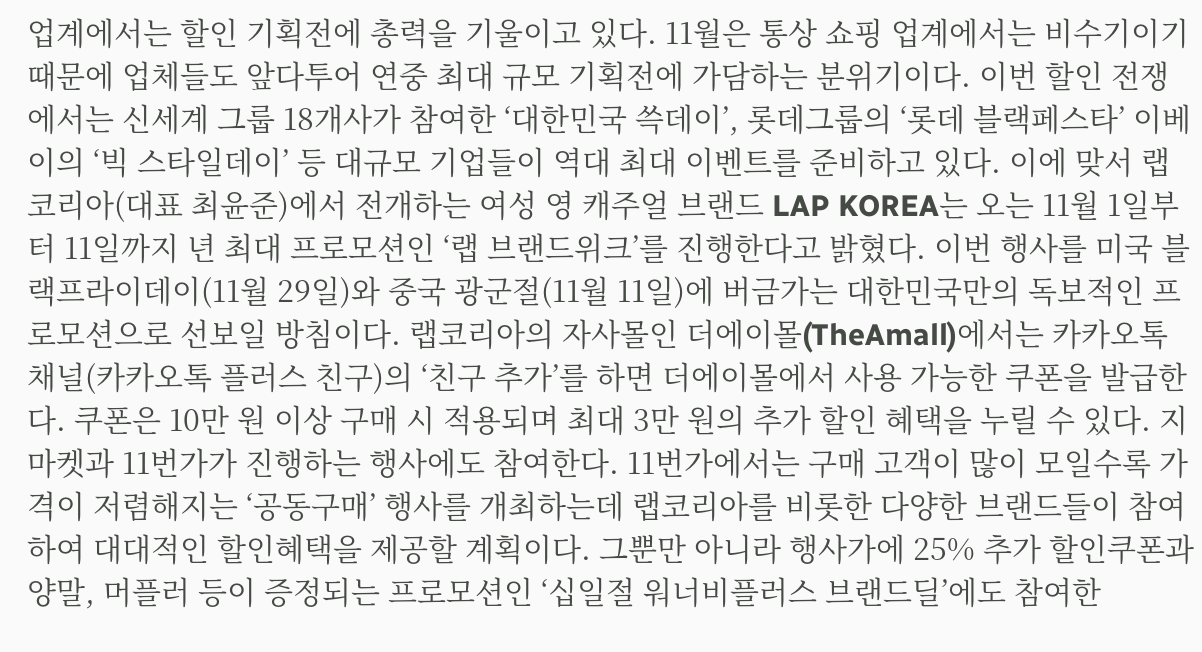업계에서는 할인 기획전에 총력을 기울이고 있다. 11월은 통상 쇼핑 업계에서는 비수기이기 때문에 업체들도 앞다투어 연중 최대 규모 기획전에 가담하는 분위기이다. 이번 할인 전쟁에서는 신세계 그룹 18개사가 참여한 ‘대한민국 쓱데이’, 롯데그룹의 ‘롯데 블랙페스타’ 이베이의 ‘빅 스타일데이’ 등 대규모 기업들이 역대 최대 이벤트를 준비하고 있다. 이에 맞서 랩코리아(대표 최윤준)에서 전개하는 여성 영 캐주얼 브랜드 LAP KOREA는 오는 11월 1일부터 11일까지 년 최대 프로모션인 ‘랩 브랜드위크’를 진행한다고 밝혔다. 이번 행사를 미국 블랙프라이데이(11월 29일)와 중국 광군절(11월 11일)에 버금가는 대한민국만의 독보적인 프로모션으로 선보일 방침이다. 랩코리아의 자사몰인 더에이몰(TheAmall)에서는 카카오톡 채널(카카오톡 플러스 친구)의 ‘친구 추가’를 하면 더에이몰에서 사용 가능한 쿠폰을 발급한다. 쿠폰은 10만 원 이상 구매 시 적용되며 최대 3만 원의 추가 할인 혜택을 누릴 수 있다. 지마켓과 11번가가 진행하는 행사에도 참여한다. 11번가에서는 구매 고객이 많이 모일수록 가격이 저렴해지는 ‘공동구매’ 행사를 개최하는데 랩코리아를 비롯한 다양한 브랜드들이 참여하여 대대적인 할인혜택을 제공할 계획이다. 그뿐만 아니라 행사가에 25% 추가 할인쿠폰과 양말, 머플러 등이 증정되는 프로모션인 ‘십일절 워너비플러스 브랜드딜’에도 참여한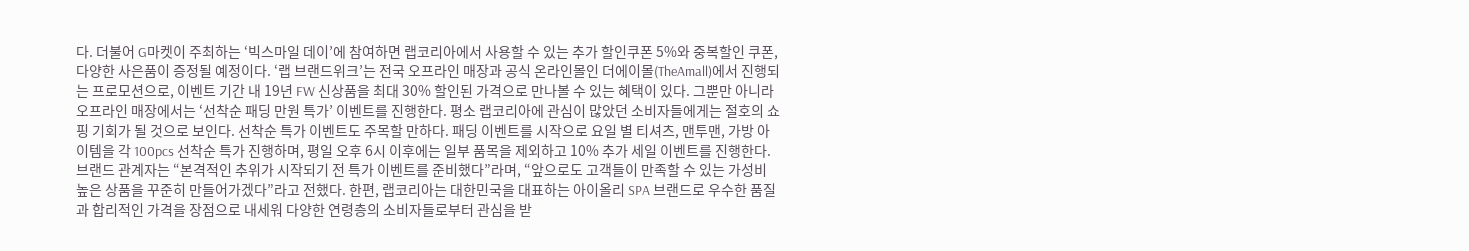다. 더불어 G마켓이 주최하는 ‘빅스마일 데이’에 참여하면 랩코리아에서 사용할 수 있는 추가 할인쿠폰 5%와 중복할인 쿠폰, 다양한 사은품이 증정될 예정이다. ‘랩 브랜드위크’는 전국 오프라인 매장과 공식 온라인몰인 더에이몰(TheAmall)에서 진행되는 프로모션으로, 이벤트 기간 내 19년 FW 신상품을 최대 30% 할인된 가격으로 만나볼 수 있는 혜택이 있다. 그뿐만 아니라 오프라인 매장에서는 ‘선착순 패딩 만원 특가’ 이벤트를 진행한다. 평소 랩코리아에 관심이 많았던 소비자들에게는 절호의 쇼핑 기회가 될 것으로 보인다. 선착순 특가 이벤트도 주목할 만하다. 패딩 이벤트를 시작으로 요일 별 티셔츠, 맨투맨, 가방 아이템을 각 100pcs 선착순 특가 진행하며, 평일 오후 6시 이후에는 일부 품목을 제외하고 10% 추가 세일 이벤트를 진행한다. 브랜드 관계자는 “본격적인 추위가 시작되기 전 특가 이벤트를 준비했다”라며, “앞으로도 고객들이 만족할 수 있는 가성비 높은 상품을 꾸준히 만들어가겠다”라고 전했다. 한편, 랩코리아는 대한민국을 대표하는 아이올리 SPA 브랜드로 우수한 품질과 합리적인 가격을 장점으로 내세워 다양한 연령층의 소비자들로부터 관심을 받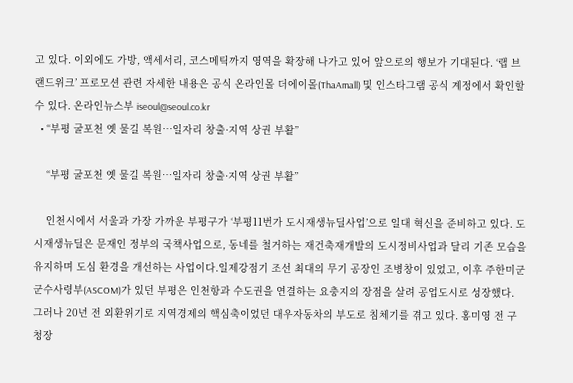고 있다. 이외에도 가방, 액세서리, 코스메틱까지 영역을 확장해 나가고 있어 앞으로의 행보가 기대된다. ‘랩 브랜드위크’ 프로모션 관련 자세한 내용은 공식 온라인몰 더에이몰(ThaAmall) 및 인스타그램 공식 계정에서 확인할 수 있다. 온라인뉴스부 iseoul@seoul.co.kr
  • “부평 굴포천 옛 물길 복원…일자리 창출·지역 상권 부활”

    “부평 굴포천 옛 물길 복원…일자리 창출·지역 상권 부활”

    인천시에서 서울과 가장 가까운 부평구가 ‘부평11번가 도시재생뉴딜사업’으로 일대 혁신을 준비하고 있다. 도시재생뉴딜은 문재인 정부의 국책사업으로, 동네를 철거하는 재건축재개발의 도시정비사업과 달리 기존 모습을 유지하며 도심 환경을 개선하는 사업이다.일제강점기 조선 최대의 무기 공장인 조병창이 있었고, 이후 주한미군 군수사령부(ASCOM)가 있던 부평은 인천항과 수도권을 연결하는 요충지의 장점을 살려 공업도시로 성장했다. 그러나 20년 전 외환위기로 지역경제의 핵심축이었던 대우자동차의 부도로 침체기를 겪고 있다. 홍미영 전 구청장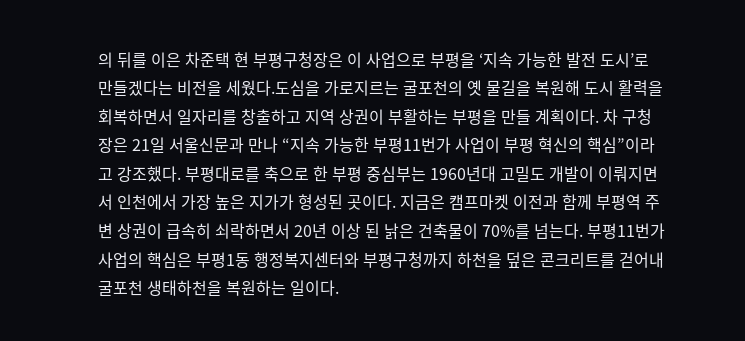의 뒤를 이은 차준택 현 부평구청장은 이 사업으로 부평을 ‘지속 가능한 발전 도시’로 만들겠다는 비전을 세웠다.도심을 가로지르는 굴포천의 옛 물길을 복원해 도시 활력을 회복하면서 일자리를 창출하고 지역 상권이 부활하는 부평을 만들 계획이다. 차 구청장은 21일 서울신문과 만나 “지속 가능한 부평11번가 사업이 부평 혁신의 핵심”이라고 강조했다. 부평대로를 축으로 한 부평 중심부는 1960년대 고밀도 개발이 이뤄지면서 인천에서 가장 높은 지가가 형성된 곳이다. 지금은 캠프마켓 이전과 함께 부평역 주변 상권이 급속히 쇠락하면서 20년 이상 된 낡은 건축물이 70%를 넘는다. 부평11번가 사업의 핵심은 부평1동 행정복지센터와 부평구청까지 하천을 덮은 콘크리트를 걷어내 굴포천 생태하천을 복원하는 일이다.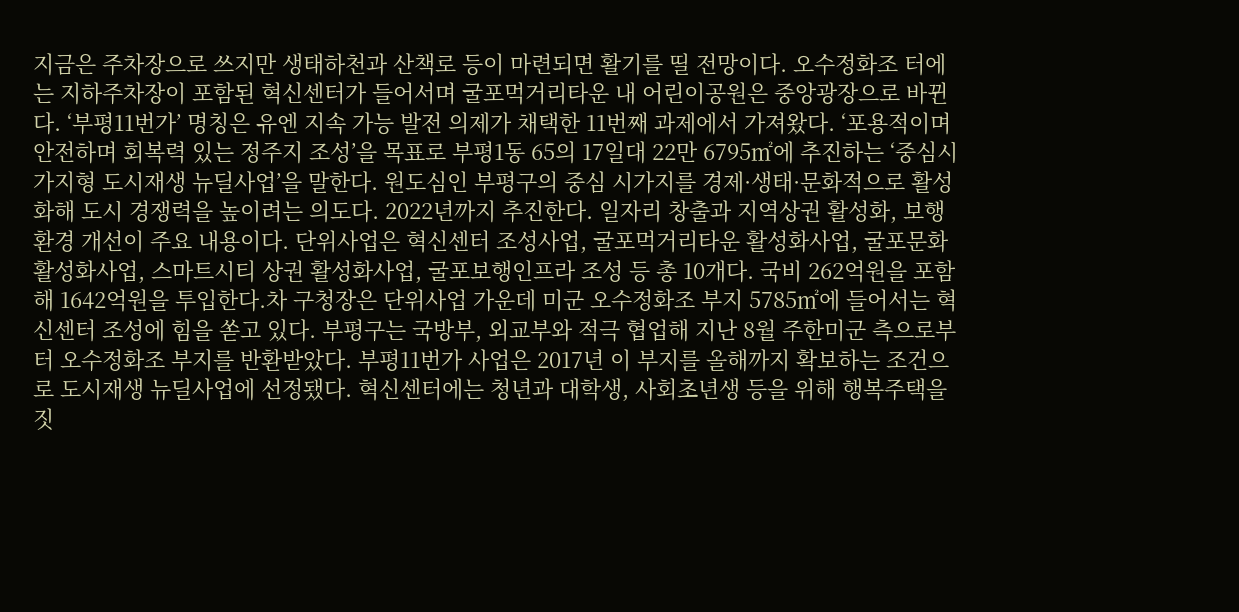지금은 주차장으로 쓰지만 생태하천과 산책로 등이 마련되면 활기를 띨 전망이다. 오수정화조 터에는 지하주차장이 포함된 혁신센터가 들어서며 굴포먹거리타운 내 어린이공원은 중앙광장으로 바뀐다. ‘부평11번가’ 명칭은 유엔 지속 가능 발전 의제가 채택한 11번째 과제에서 가져왔다. ‘포용적이며 안전하며 회복력 있는 정주지 조성’을 목표로 부평1동 65의 17일대 22만 6795㎡에 추진하는 ‘중심시가지형 도시재생 뉴딜사업’을 말한다. 원도심인 부평구의 중심 시가지를 경제·생태·문화적으로 활성화해 도시 경쟁력을 높이려는 의도다. 2022년까지 추진한다. 일자리 창출과 지역상권 활성화, 보행환경 개선이 주요 내용이다. 단위사업은 혁신센터 조성사업, 굴포먹거리타운 활성화사업, 굴포문화 활성화사업, 스마트시티 상권 활성화사업, 굴포보행인프라 조성 등 총 10개다. 국비 262억원을 포함해 1642억원을 투입한다.차 구청장은 단위사업 가운데 미군 오수정화조 부지 5785㎡에 들어서는 혁신센터 조성에 힘을 쏟고 있다. 부평구는 국방부, 외교부와 적극 협업해 지난 8월 주한미군 측으로부터 오수정화조 부지를 반환받았다. 부평11번가 사업은 2017년 이 부지를 올해까지 확보하는 조건으로 도시재생 뉴딜사업에 선정됐다. 혁신센터에는 청년과 대학생, 사회초년생 등을 위해 행복주택을 짓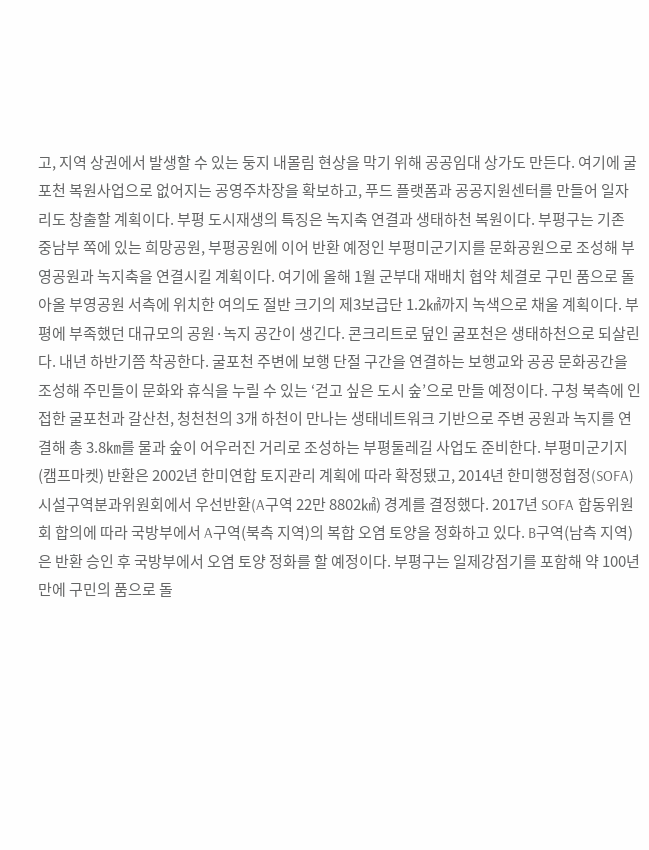고, 지역 상권에서 발생할 수 있는 둥지 내몰림 현상을 막기 위해 공공임대 상가도 만든다. 여기에 굴포천 복원사업으로 없어지는 공영주차장을 확보하고, 푸드 플랫폼과 공공지원센터를 만들어 일자리도 창출할 계획이다. 부평 도시재생의 특징은 녹지축 연결과 생태하천 복원이다. 부평구는 기존 중남부 쪽에 있는 희망공원, 부평공원에 이어 반환 예정인 부평미군기지를 문화공원으로 조성해 부영공원과 녹지축을 연결시킬 계획이다. 여기에 올해 1월 군부대 재배치 협약 체결로 구민 품으로 돌아올 부영공원 서측에 위치한 여의도 절반 크기의 제3보급단 1.2㎢까지 녹색으로 채울 계획이다. 부평에 부족했던 대규모의 공원·녹지 공간이 생긴다. 콘크리트로 덮인 굴포천은 생태하천으로 되살린다. 내년 하반기쯤 착공한다. 굴포천 주변에 보행 단절 구간을 연결하는 보행교와 공공 문화공간을 조성해 주민들이 문화와 휴식을 누릴 수 있는 ‘걷고 싶은 도시 숲’으로 만들 예정이다. 구청 북측에 인접한 굴포천과 갈산천, 청천천의 3개 하천이 만나는 생태네트워크 기반으로 주변 공원과 녹지를 연결해 총 3.8㎞를 물과 숲이 어우러진 거리로 조성하는 부평둘레길 사업도 준비한다. 부평미군기지(캠프마켓) 반환은 2002년 한미연합 토지관리 계획에 따라 확정됐고, 2014년 한미행정협정(SOFA) 시설구역분과위원회에서 우선반환(A구역 22만 8802㎢) 경계를 결정했다. 2017년 SOFA 합동위원회 합의에 따라 국방부에서 A구역(북측 지역)의 복합 오염 토양을 정화하고 있다. B구역(남측 지역)은 반환 승인 후 국방부에서 오염 토양 정화를 할 예정이다. 부평구는 일제강점기를 포함해 약 100년 만에 구민의 품으로 돌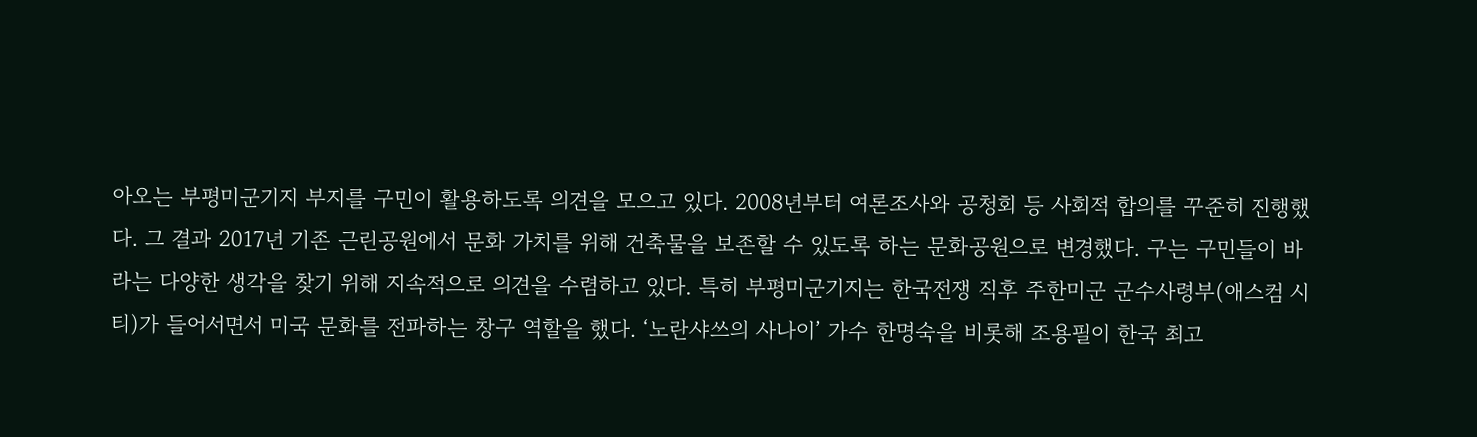아오는 부평미군기지 부지를 구민이 활용하도록 의견을 모으고 있다. 2008년부터 여론조사와 공청회 등 사회적 합의를 꾸준히 진행했다. 그 결과 2017년 기존 근린공원에서 문화 가치를 위해 건축물을 보존할 수 있도록 하는 문화공원으로 변경했다. 구는 구민들이 바라는 다양한 생각을 찾기 위해 지속적으로 의견을 수렴하고 있다. 특히 부평미군기지는 한국전쟁 직후 주한미군 군수사령부(애스컴 시티)가 들어서면서 미국 문화를 전파하는 창구 역할을 했다. ‘노란샤쓰의 사나이’ 가수 한명숙을 비롯해 조용필이 한국 최고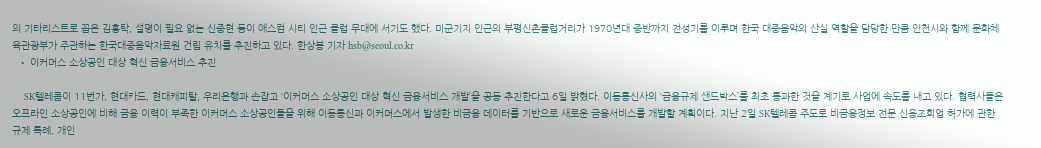의 기타리스트로 꼽은 김홍탁, 설명이 필요 없는 신중현 등이 애스컴 시티 인근 클럽 무대에 서기도 했다. 미군기지 인근의 부평신촌클럽거리가 1970년대 중반까지 전성기를 이루며 한국 대중음악의 산실 역할을 담당한 만큼 인천시와 함께 문화체육관광부가 주관하는 한국대중음악자료원 건립 유치를 추진하고 있다. 한상봉 기자 hsb@seoul.co.kr
  • 이커머스 소상공인 대상 혁신 금융서비스 추진

    SK텔레콤이 11번가, 현대카드, 현대캐피탈, 우리은행과 손잡고 ‘이커머스 소상공인 대상 혁신 금융서비스 개발’을 공동 추진한다고 6일 밝혔다. 이동통신사의 ‘금융규제 샌드박스’를 최초 통과한 것을 계기로 사업에 속도를 내고 있다. 협력사들은 오프라인 소상공인에 비해 금융 이력이 부족한 이커머스 소상공인들을 위해 이동통신과 이커머스에서 발생한 비금융 데이터를 기반으로 새로운 금융서비스를 개발할 계획이다. 지난 2일 SK텔레콤 주도로 비금융정보 전문 신용조회업 허가에 관한 규제 특례, 개인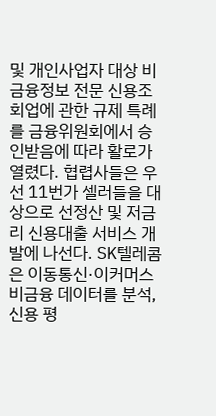및 개인사업자 대상 비금융정보 전문 신용조회업에 관한 규제 특례를 금융위원회에서 승인받음에 따라 활로가 열렸다. 협렵사들은 우선 11번가 셀러들을 대상으로 선정산 및 저금리 신용대출 서비스 개발에 나선다. SK텔레콤은 이동통신·이커머스 비금융 데이터를 분석, 신용 평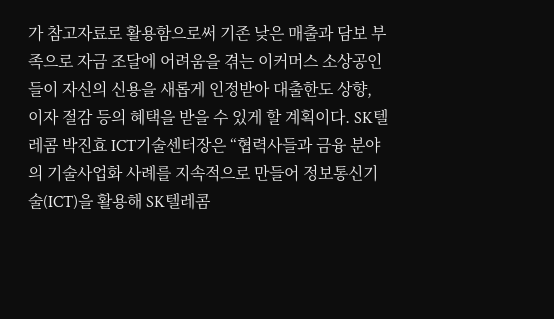가 참고자료로 활용함으로써 기존 낮은 매출과 담보 부족으로 자금 조달에 어려움을 겪는 이커머스 소상공인들이 자신의 신용을 새롭게 인정받아 대출한도 상향, 이자 절감 등의 혜택을 받을 수 있게 할 계획이다. SK텔레콤 박진효 ICT기술센터장은 “협력사들과 금융 분야의 기술사업화 사례를 지속적으로 만들어 정보통신기술(ICT)을 활용해 SK텔레콤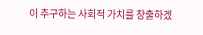이 추구하는 사회적 가치를 창출하겠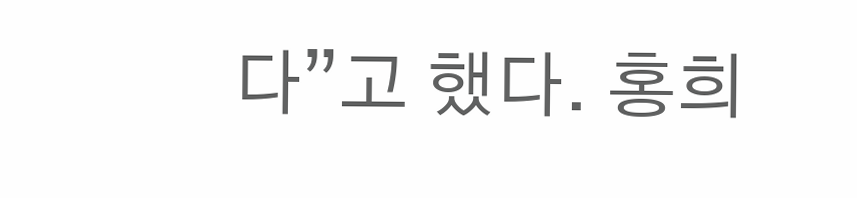다”고 했다. 홍희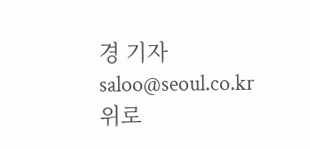경 기자 saloo@seoul.co.kr
위로